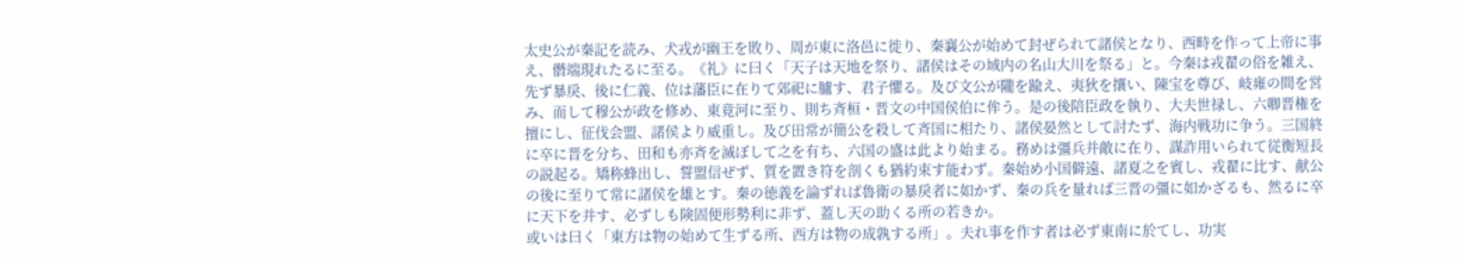太史公が秦記を読み、犬戎が幽王を敗り、周が東に洛邑に徙り、秦襄公が始めて封ぜられて諸侯となり、西畤を作って上帝に事え、僭端現れたるに至る。《礼》に曰く「天子は天地を祭り、諸侯はその域内の名山大川を祭る」と。今秦は戎翟の俗を雑え、先ず暴戾、後に仁義、位は藩臣に在りて郊祀に臚す、君子懼る。及び文公が隴を踰え、夷狄を攘い、陳宝を尊び、岐雍の間を営み、而して穆公が政を修め、東竟河に至り、則ち斉桓・晋文の中国侯伯に侔う。是の後陪臣政を執り、大夫世禄し、六卿晋権を擅にし、征伐会盟、諸侯より威重し。及び田常が簡公を殺して斉国に相たり、諸侯晏然として討たず、海内戦功に争う。三国終に卒に晋を分ち、田和も亦斉を滅ぼして之を有ち、六国の盛は此より始まる。務めは彊兵并敵に在り、謀詐用いられて従衡短長の説起る。矯称蜂出し、誓盟信ぜず、質を置き符を剖くも猶約束す能わず。秦始め小国僻遠、諸夏之を賓し、戎翟に比す、献公の後に至りて常に諸侯を雄とす。秦の徳義を論ずれば魯衛の暴戾者に如かず、秦の兵を量れば三晋の彊に如かざるも、然るに卒に天下を并す、必ずしも険固便形勢利に非ず、蓋し天の助くる所の若きか。
或いは曰く「東方は物の始めて生ずる所、西方は物の成孰する所」。夫れ事を作す者は必ず東南に於てし、功実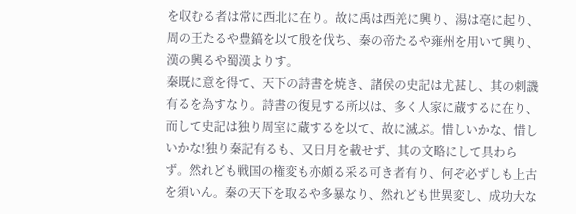を収むる者は常に西北に在り。故に禹は西羌に興り、湯は亳に起り、周の王たるや豊鎬を以て殷を伐ち、秦の帝たるや雍州を用いて興り、漢の興るや蜀漢よりす。
秦既に意を得て、天下の詩書を焼き、諸侯の史記は尤甚し、其の刺譏有るを為すなり。詩書の復見する所以は、多く人家に蔵するに在り、而して史記は独り周室に蔵するを以て、故に滅ぶ。惜しいかな、惜しいかな!独り秦記有るも、又日月を載せず、其の文略にして具わらず。然れども戦国の権変も亦頗る采る可き者有り、何ぞ必ずしも上古を須いん。秦の天下を取るや多暴なり、然れども世異変し、成功大な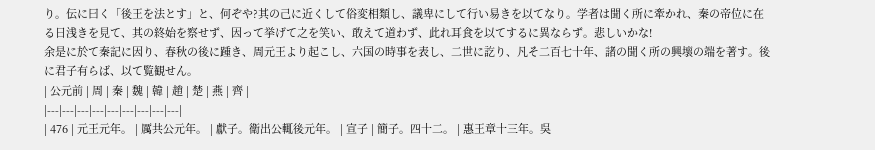り。伝に曰く「後王を法とす」と、何ぞや?其の己に近くして俗変相類し、議卑にして行い易きを以てなり。学者は聞く所に牽かれ、秦の帝位に在る日浅きを見て、其の終始を察せず、因って挙げて之を笑い、敢えて道わず、此れ耳食を以てするに異ならず。悲しいかな!
余是に於て秦記に因り、春秋の後に踵き、周元王より起こし、六国の時事を表し、二世に訖り、凡そ二百七十年、諸の聞く所の興壞の端を著す。後に君子有らば、以て覧観せん。
| 公元前 | 周 | 秦 | 魏 | 韓 | 趙 | 楚 | 燕 | 齊 |
|---|---|---|---|---|---|---|---|---|
| 476 | 元王元年。 | 厲共公元年。 | 獻子。衛出公輒後元年。 | 宣子 | 簡子。四十二。 | 惠王章十三年。吳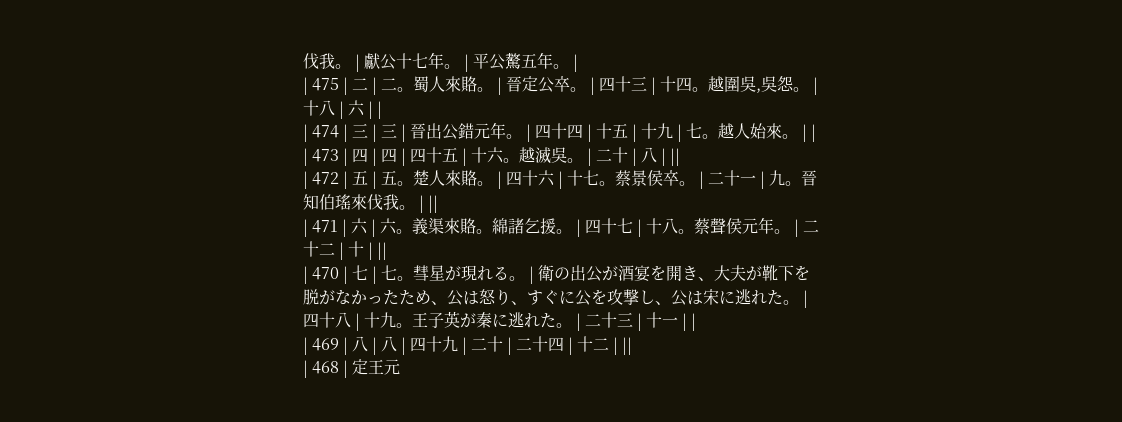伐我。 | 獻公十七年。 | 平公驁五年。 |
| 475 | 二 | 二。蜀人來賂。 | 晉定公卒。 | 四十三 | 十四。越圍吳,吳怨。 | 十八 | 六 | |
| 474 | 三 | 三 | 晉出公錯元年。 | 四十四 | 十五 | 十九 | 七。越人始來。 | |
| 473 | 四 | 四 | 四十五 | 十六。越滅吳。 | 二十 | 八 | ||
| 472 | 五 | 五。楚人來賂。 | 四十六 | 十七。蔡景侯卒。 | 二十一 | 九。晉知伯瑤來伐我。 | ||
| 471 | 六 | 六。義渠來賂。綿諸乞援。 | 四十七 | 十八。蔡聲侯元年。 | 二十二 | 十 | ||
| 470 | 七 | 七。彗星が現れる。 | 衛の出公が酒宴を開き、大夫が靴下を脱がなかったため、公は怒り、すぐに公を攻撃し、公は宋に逃れた。 | 四十八 | 十九。王子英が秦に逃れた。 | 二十三 | 十一 | |
| 469 | 八 | 八 | 四十九 | 二十 | 二十四 | 十二 | ||
| 468 | 定王元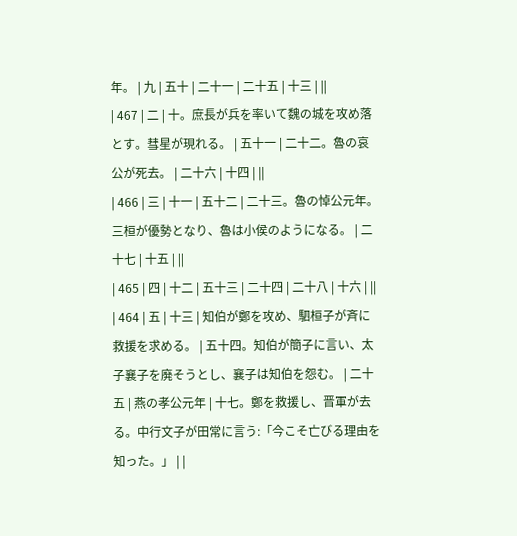年。 | 九 | 五十 | 二十一 | 二十五 | 十三 | ||
| 467 | 二 | 十。庶長が兵を率いて魏の城を攻め落とす。彗星が現れる。 | 五十一 | 二十二。魯の哀公が死去。 | 二十六 | 十四 | ||
| 466 | 三 | 十一 | 五十二 | 二十三。魯の悼公元年。三桓が優勢となり、魯は小侯のようになる。 | 二十七 | 十五 | ||
| 465 | 四 | 十二 | 五十三 | 二十四 | 二十八 | 十六 | ||
| 464 | 五 | 十三 | 知伯が鄭を攻め、駟桓子が斉に救援を求める。 | 五十四。知伯が簡子に言い、太子襄子を廃そうとし、襄子は知伯を怨む。 | 二十五 | 燕の孝公元年 | 十七。鄭を救援し、晋軍が去る。中行文子が田常に言う:「今こそ亡びる理由を知った。」 | |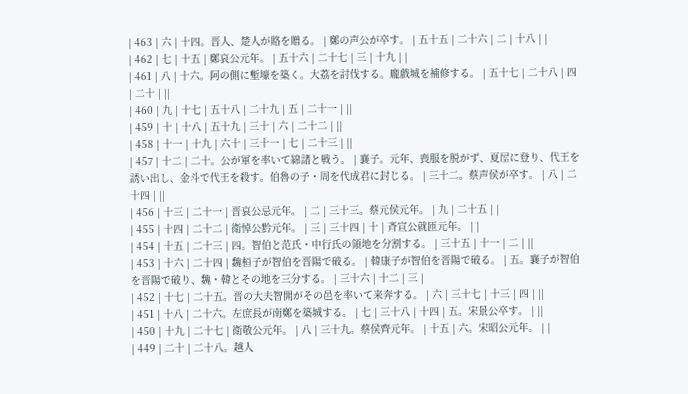| 463 | 六 | 十四。晋人、楚人が賂を贈る。 | 鄭の声公が卒す。 | 五十五 | 二十六 | 二 | 十八 | |
| 462 | 七 | 十五 | 鄭哀公元年。 | 五十六 | 二十七 | 三 | 十九 | |
| 461 | 八 | 十六。阿の側に塹壕を築く。大荔を討伐する。龐戲城を補修する。 | 五十七 | 二十八 | 四 | 二十 | ||
| 460 | 九 | 十七 | 五十八 | 二十九 | 五 | 二十一 | ||
| 459 | 十 | 十八 | 五十九 | 三十 | 六 | 二十二 | ||
| 458 | 十一 | 十九 | 六十 | 三十一 | 七 | 二十三 | ||
| 457 | 十二 | 二十。公が軍を率いて綿諸と戦う。 | 襄子。元年、喪服を脱がず、夏屋に登り、代王を誘い出し、金斗で代王を殺す。伯魯の子・周を代成君に封じる。 | 三十二。蔡声侯が卒す。 | 八 | 二十四 | ||
| 456 | 十三 | 二十一 | 晋哀公忌元年。 | 二 | 三十三。蔡元侯元年。 | 九 | 二十五 | |
| 455 | 十四 | 二十二 | 衛悼公黔元年。 | 三 | 三十四 | 十 | 斉宣公就匝元年。 | |
| 454 | 十五 | 二十三 | 四。智伯と范氏・中行氏の領地を分割する。 | 三十五 | 十一 | 二 | ||
| 453 | 十六 | 二十四 | 魏桓子が智伯を晋陽で破る。 | 韓康子が智伯を晋陽で破る。 | 五。襄子が智伯を晋陽で破り、魏・韓とその地を三分する。 | 三十六 | 十二 | 三 |
| 452 | 十七 | 二十五。晋の大夫智開がその邑を率いて来奔する。 | 六 | 三十七 | 十三 | 四 | ||
| 451 | 十八 | 二十六。左庶長が南鄭を築城する。 | 七 | 三十八 | 十四 | 五。宋景公卒す。 | ||
| 450 | 十九 | 二十七 | 衛敬公元年。 | 八 | 三十九。蔡侯齊元年。 | 十五 | 六。宋昭公元年。 | |
| 449 | 二十 | 二十八。越人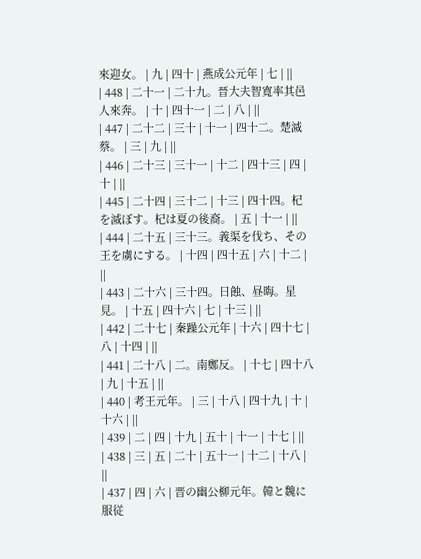來迎女。 | 九 | 四十 | 燕成公元年 | 七 | ||
| 448 | 二十一 | 二十九。晉大夫智寬率其邑人來奔。 | 十 | 四十一 | 二 | 八 | ||
| 447 | 二十二 | 三十 | 十一 | 四十二。楚滅蔡。 | 三 | 九 | ||
| 446 | 二十三 | 三十一 | 十二 | 四十三 | 四 | 十 | ||
| 445 | 二十四 | 三十二 | 十三 | 四十四。杞を滅ぼす。杞は夏の後裔。 | 五 | 十一 | ||
| 444 | 二十五 | 三十三。義渠を伐ち、その王を虜にする。 | 十四 | 四十五 | 六 | 十二 | ||
| 443 | 二十六 | 三十四。日蝕、昼晦。星見。 | 十五 | 四十六 | 七 | 十三 | ||
| 442 | 二十七 | 秦躁公元年 | 十六 | 四十七 | 八 | 十四 | ||
| 441 | 二十八 | 二。南鄭反。 | 十七 | 四十八 | 九 | 十五 | ||
| 440 | 考王元年。 | 三 | 十八 | 四十九 | 十 | 十六 | ||
| 439 | 二 | 四 | 十九 | 五十 | 十一 | 十七 | ||
| 438 | 三 | 五 | 二十 | 五十一 | 十二 | 十八 | ||
| 437 | 四 | 六 | 晋の幽公柳元年。韓と魏に服従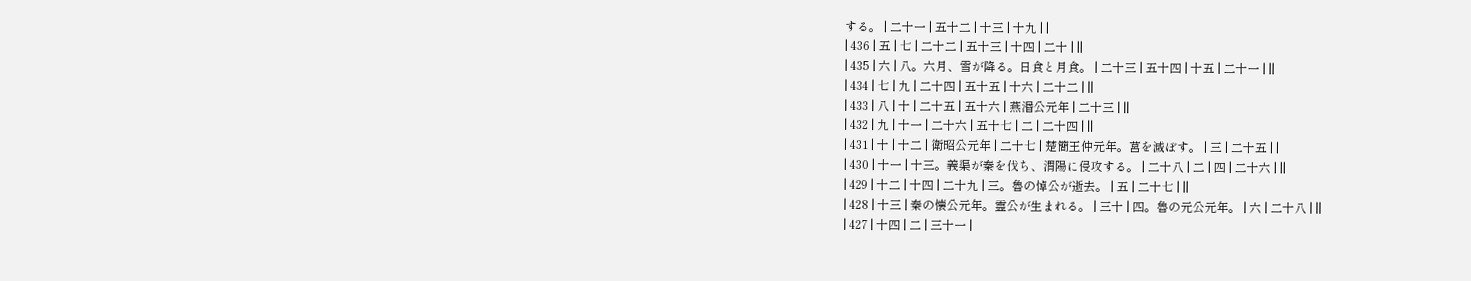する。 | 二十一 | 五十二 | 十三 | 十九 | |
| 436 | 五 | 七 | 二十二 | 五十三 | 十四 | 二十 | ||
| 435 | 六 | 八。六月、雪が降る。日食と月食。 | 二十三 | 五十四 | 十五 | 二十一 | ||
| 434 | 七 | 九 | 二十四 | 五十五 | 十六 | 二十二 | ||
| 433 | 八 | 十 | 二十五 | 五十六 | 燕湣公元年 | 二十三 | ||
| 432 | 九 | 十一 | 二十六 | 五十七 | 二 | 二十四 | ||
| 431 | 十 | 十二 | 衛昭公元年 | 二十七 | 楚簡王仲元年。莒を滅ぼす。 | 三 | 二十五 | |
| 430 | 十一 | 十三。義渠が秦を伐ち、渭陽に侵攻する。 | 二十八 | 二 | 四 | 二十六 | ||
| 429 | 十二 | 十四 | 二十九 | 三。魯の悼公が逝去。 | 五 | 二十七 | ||
| 428 | 十三 | 秦の懐公元年。霊公が生まれる。 | 三十 | 四。魯の元公元年。 | 六 | 二十八 | ||
| 427 | 十四 | 二 | 三十一 |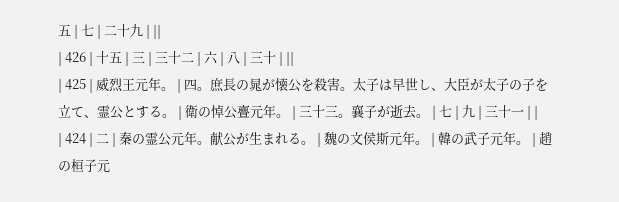五 | 七 | 二十九 | ||
| 426 | 十五 | 三 | 三十二 | 六 | 八 | 三十 | ||
| 425 | 威烈王元年。 | 四。庶長の晁が懐公を殺害。太子は早世し、大臣が太子の子を立て、霊公とする。 | 衛の悼公亹元年。 | 三十三。襄子が逝去。 | 七 | 九 | 三十一 | |
| 424 | 二 | 秦の霊公元年。献公が生まれる。 | 魏の文侯斯元年。 | 韓の武子元年。 | 趙の桓子元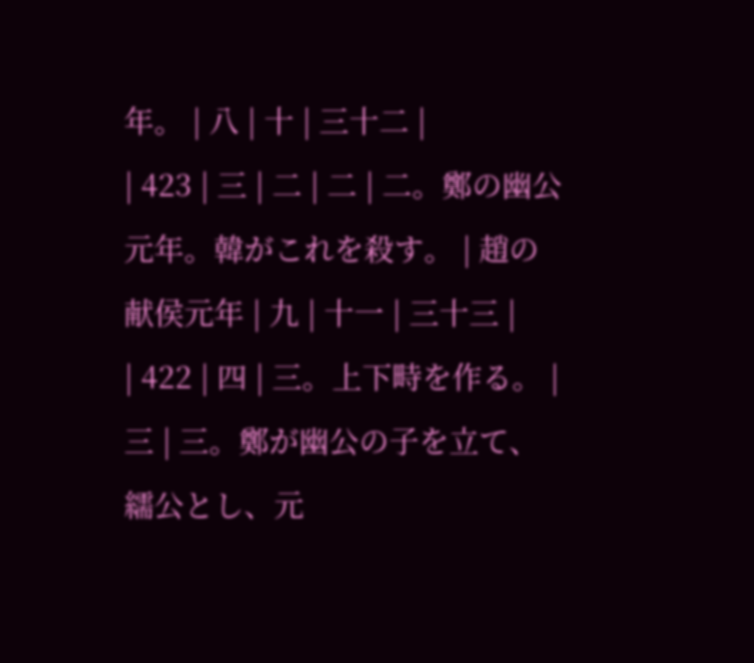年。 | 八 | 十 | 三十二 |
| 423 | 三 | 二 | 二 | 二。鄭の幽公元年。韓がこれを殺す。 | 趙の献侯元年 | 九 | 十一 | 三十三 |
| 422 | 四 | 三。上下畤を作る。 | 三 | 三。鄭が幽公の子を立て、繻公とし、元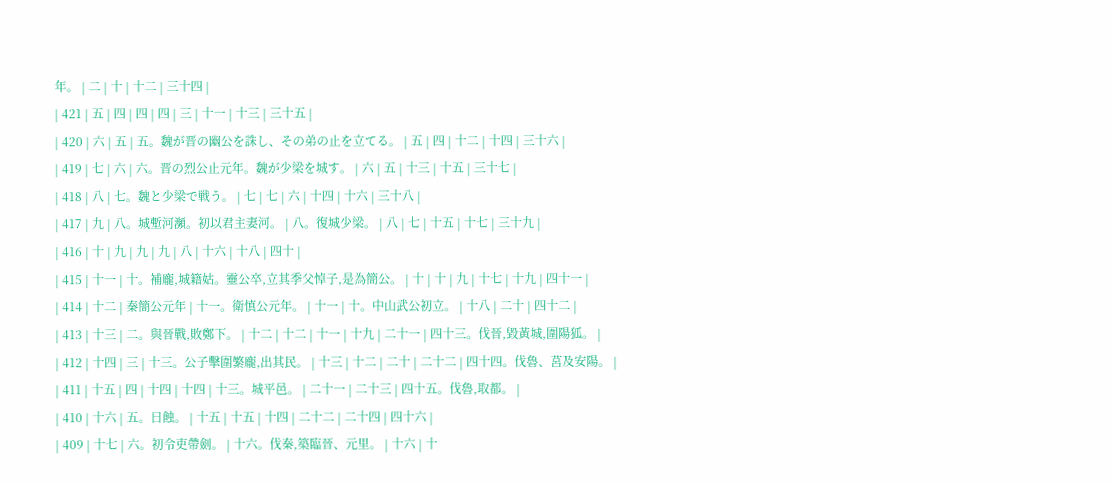年。 | 二 | 十 | 十二 | 三十四 |
| 421 | 五 | 四 | 四 | 四 | 三 | 十一 | 十三 | 三十五 |
| 420 | 六 | 五 | 五。魏が晋の幽公を誅し、その弟の止を立てる。 | 五 | 四 | 十二 | 十四 | 三十六 |
| 419 | 七 | 六 | 六。晋の烈公止元年。魏が少梁を城す。 | 六 | 五 | 十三 | 十五 | 三十七 |
| 418 | 八 | 七。魏と少梁で戦う。 | 七 | 七 | 六 | 十四 | 十六 | 三十八 |
| 417 | 九 | 八。城塹河瀕。初以君主妻河。 | 八。復城少梁。 | 八 | 七 | 十五 | 十七 | 三十九 |
| 416 | 十 | 九 | 九 | 九 | 八 | 十六 | 十八 | 四十 |
| 415 | 十一 | 十。補龐,城籍姑。靈公卒,立其季父悼子,是為簡公。 | 十 | 十 | 九 | 十七 | 十九 | 四十一 |
| 414 | 十二 | 秦簡公元年 | 十一。衛慎公元年。 | 十一 | 十。中山武公初立。 | 十八 | 二十 | 四十二 |
| 413 | 十三 | 二。與晉戰,敗鄭下。 | 十二 | 十二 | 十一 | 十九 | 二十一 | 四十三。伐晉,毀黃城,圍陽狐。 |
| 412 | 十四 | 三 | 十三。公子擊圍繁龐,出其民。 | 十三 | 十二 | 二十 | 二十二 | 四十四。伐魯、莒及安陽。 |
| 411 | 十五 | 四 | 十四 | 十四 | 十三。城平邑。 | 二十一 | 二十三 | 四十五。伐魯,取都。 |
| 410 | 十六 | 五。日蝕。 | 十五 | 十五 | 十四 | 二十二 | 二十四 | 四十六 |
| 409 | 十七 | 六。初令吏帶劍。 | 十六。伐秦,築臨晉、元里。 | 十六 | 十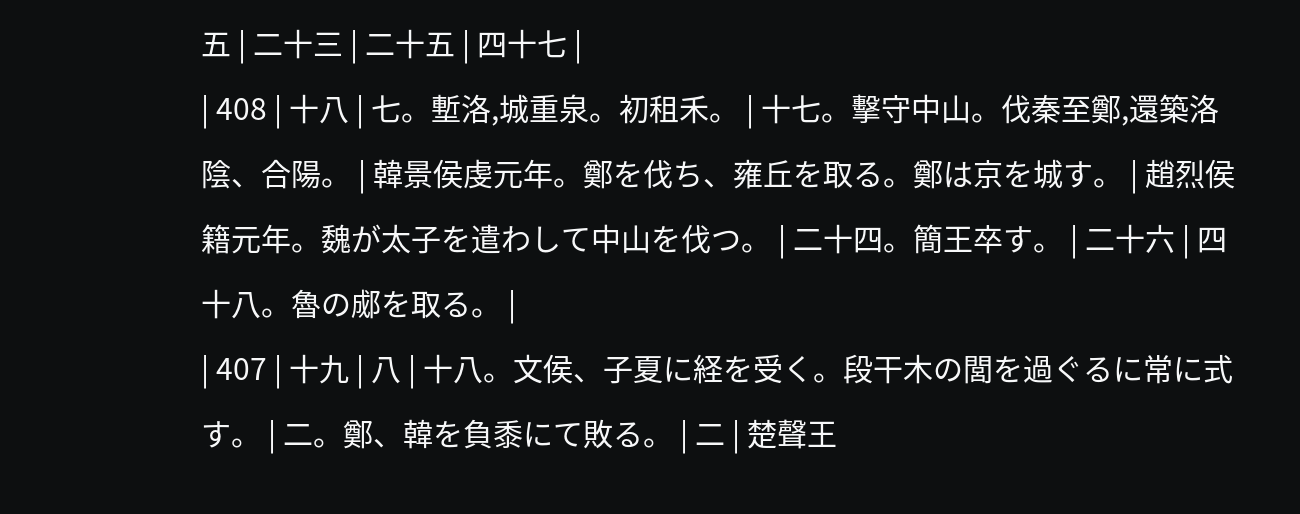五 | 二十三 | 二十五 | 四十七 |
| 408 | 十八 | 七。塹洛,城重泉。初租禾。 | 十七。擊守中山。伐秦至鄭,還築洛陰、合陽。 | 韓景侯虔元年。鄭を伐ち、雍丘を取る。鄭は京を城す。 | 趙烈侯籍元年。魏が太子を遣わして中山を伐つ。 | 二十四。簡王卒す。 | 二十六 | 四十八。魯の郕を取る。 |
| 407 | 十九 | 八 | 十八。文侯、子夏に経を受く。段干木の閭を過ぐるに常に式す。 | 二。鄭、韓を負黍にて敗る。 | 二 | 楚聲王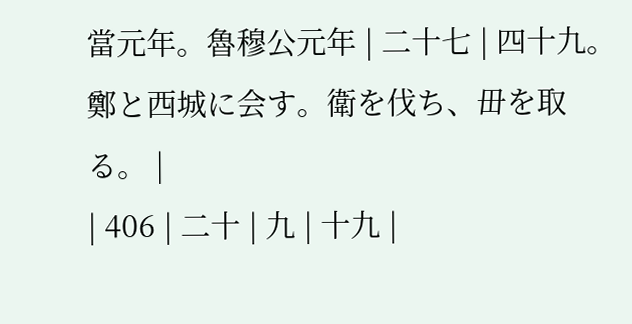當元年。魯穆公元年 | 二十七 | 四十九。鄭と西城に会す。衛を伐ち、毌を取る。 |
| 406 | 二十 | 九 | 十九 |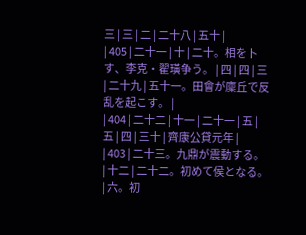三 | 三 | 二 | 二十八 | 五十 |
| 405 | 二十一 | 十 | 二十。相を卜す、李克・翟璜争う。 | 四 | 四 | 三 | 二十九 | 五十一。田會が廩丘で反乱を起こす。 |
| 404 | 二十二 | 十一 | 二十一 | 五 | 五 | 四 | 三十 | 齊康公貸元年 |
| 403 | 二十三。九鼎が震動する。 | 十二 | 二十二。初めて侯となる。 | 六。初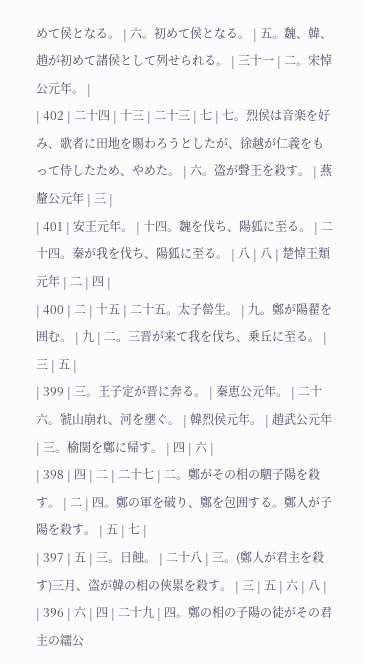めて侯となる。 | 六。初めて侯となる。 | 五。魏、韓、趙が初めて諸侯として列せられる。 | 三十一 | 二。宋悼公元年。 |
| 402 | 二十四 | 十三 | 二十三 | 七 | 七。烈侯は音楽を好み、歌者に田地を賜わろうとしたが、徐越が仁義をもって侍したため、やめた。 | 六。盗が聲王を殺す。 | 燕釐公元年 | 三 |
| 401 | 安王元年。 | 十四。魏を伐ち、陽狐に至る。 | 二十四。秦が我を伐ち、陽狐に至る。 | 八 | 八 | 楚悼王類元年 | 二 | 四 |
| 400 | 二 | 十五 | 二十五。太子罃生。 | 九。鄭が陽翟を囲む。 | 九 | 二。三晋が来て我を伐ち、乗丘に至る。 | 三 | 五 |
| 399 | 三。王子定が晋に奔る。 | 秦恵公元年。 | 二十六。虢山崩れ、河を壅ぐ。 | 韓烈侯元年。 | 趙武公元年 | 三。榆関を鄭に帰す。 | 四 | 六 |
| 398 | 四 | 二 | 二十七 | 二。鄭がその相の駟子陽を殺す。 | 二 | 四。鄭の軍を破り、鄭を包囲する。鄭人が子陽を殺す。 | 五 | 七 |
| 397 | 五 | 三。日蝕。 | 二十八 | 三。(鄭人が君主を殺す)三月、盗が韓の相の俠累を殺す。 | 三 | 五 | 六 | 八 |
| 396 | 六 | 四 | 二十九 | 四。鄭の相の子陽の徒がその君主の繻公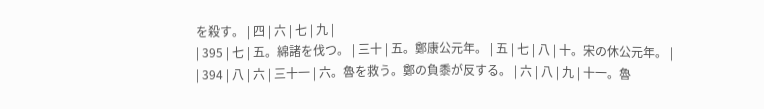を殺す。 | 四 | 六 | 七 | 九 |
| 395 | 七 | 五。綿諸を伐つ。 | 三十 | 五。鄭康公元年。 | 五 | 七 | 八 | 十。宋の休公元年。 |
| 394 | 八 | 六 | 三十一 | 六。魯を救う。鄭の負黍が反する。 | 六 | 八 | 九 | 十一。魯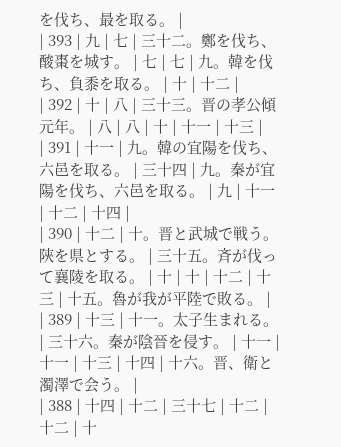を伐ち、最を取る。 |
| 393 | 九 | 七 | 三十二。鄭を伐ち、酸棗を城す。 | 七 | 七 | 九。韓を伐ち、負黍を取る。 | 十 | 十二 |
| 392 | 十 | 八 | 三十三。晋の孝公傾元年。 | 八 | 八 | 十 | 十一 | 十三 |
| 391 | 十一 | 九。韓の宜陽を伐ち、六邑を取る。 | 三十四 | 九。秦が宜陽を伐ち、六邑を取る。 | 九 | 十一 | 十二 | 十四 |
| 390 | 十二 | 十。晋と武城で戦う。陝を県とする。 | 三十五。斉が伐って襄陵を取る。 | 十 | 十 | 十二 | 十三 | 十五。魯が我が平陸で敗る。 |
| 389 | 十三 | 十一。太子生まれる。 | 三十六。秦が陰晉を侵す。 | 十一 | 十一 | 十三 | 十四 | 十六。晋、衛と濁澤で会う。 |
| 388 | 十四 | 十二 | 三十七 | 十二 | 十二 | 十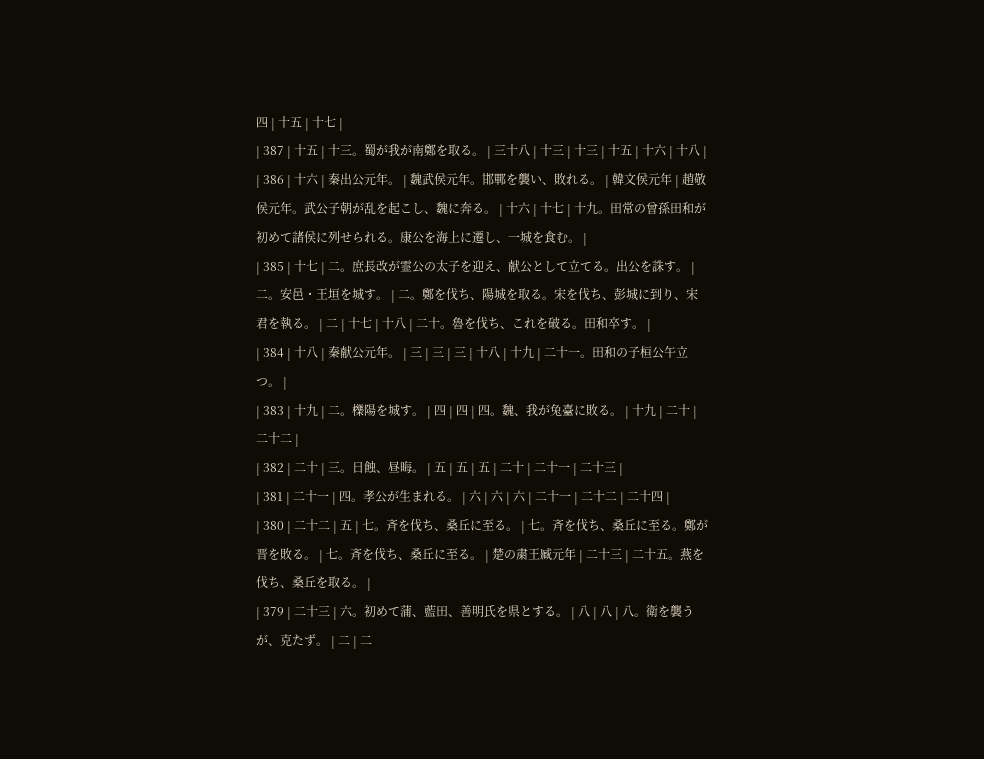四 | 十五 | 十七 |
| 387 | 十五 | 十三。蜀が我が南鄭を取る。 | 三十八 | 十三 | 十三 | 十五 | 十六 | 十八 |
| 386 | 十六 | 秦出公元年。 | 魏武侯元年。邯鄲を襲い、敗れる。 | 韓文侯元年 | 趙敬侯元年。武公子朝が乱を起こし、魏に奔る。 | 十六 | 十七 | 十九。田常の曾孫田和が初めて諸侯に列せられる。康公を海上に遷し、一城を食む。 |
| 385 | 十七 | 二。庶長改が霊公の太子を迎え、献公として立てる。出公を誅す。 | 二。安邑・王垣を城す。 | 二。鄭を伐ち、陽城を取る。宋を伐ち、彭城に到り、宋君を執る。 | 二 | 十七 | 十八 | 二十。魯を伐ち、これを破る。田和卒す。 |
| 384 | 十八 | 秦献公元年。 | 三 | 三 | 三 | 十八 | 十九 | 二十一。田和の子桓公午立つ。 |
| 383 | 十九 | 二。櫟陽を城す。 | 四 | 四 | 四。魏、我が兔臺に敗る。 | 十九 | 二十 | 二十二 |
| 382 | 二十 | 三。日蝕、昼晦。 | 五 | 五 | 五 | 二十 | 二十一 | 二十三 |
| 381 | 二十一 | 四。孝公が生まれる。 | 六 | 六 | 六 | 二十一 | 二十二 | 二十四 |
| 380 | 二十二 | 五 | 七。斉を伐ち、桑丘に至る。 | 七。斉を伐ち、桑丘に至る。鄭が晋を敗る。 | 七。斉を伐ち、桑丘に至る。 | 楚の粛王臧元年 | 二十三 | 二十五。燕を伐ち、桑丘を取る。 |
| 379 | 二十三 | 六。初めて蒲、藍田、善明氏を県とする。 | 八 | 八 | 八。衛を襲うが、克たず。 | 二 | 二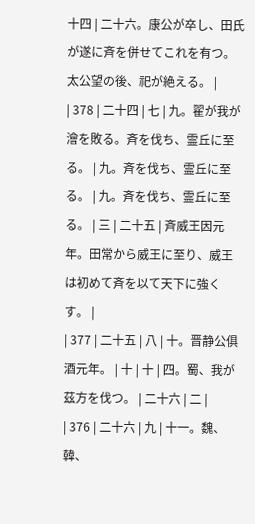十四 | 二十六。康公が卒し、田氏が遂に斉を併せてこれを有つ。太公望の後、祀が絶える。 |
| 378 | 二十四 | 七 | 九。翟が我が澮を敗る。斉を伐ち、霊丘に至る。 | 九。斉を伐ち、霊丘に至る。 | 九。斉を伐ち、霊丘に至る。 | 三 | 二十五 | 斉威王因元年。田常から威王に至り、威王は初めて斉を以て天下に強くす。 |
| 377 | 二十五 | 八 | 十。晋静公俱酒元年。 | 十 | 十 | 四。蜀、我が茲方を伐つ。 | 二十六 | 二 |
| 376 | 二十六 | 九 | 十一。魏、韓、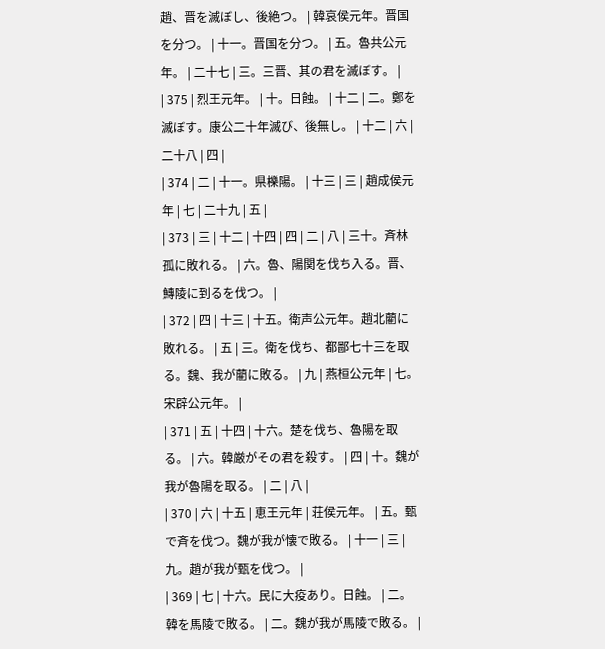趙、晋を滅ぼし、後絶つ。 | 韓哀侯元年。晋国を分つ。 | 十一。晋国を分つ。 | 五。魯共公元年。 | 二十七 | 三。三晋、其の君を滅ぼす。 |
| 375 | 烈王元年。 | 十。日蝕。 | 十二 | 二。鄭を滅ぼす。康公二十年滅び、後無し。 | 十二 | 六 | 二十八 | 四 |
| 374 | 二 | 十一。県櫟陽。 | 十三 | 三 | 趙成侯元年 | 七 | 二十九 | 五 |
| 373 | 三 | 十二 | 十四 | 四 | 二 | 八 | 三十。斉林孤に敗れる。 | 六。魯、陽関を伐ち入る。晋、鱄陵に到るを伐つ。 |
| 372 | 四 | 十三 | 十五。衛声公元年。趙北藺に敗れる。 | 五 | 三。衛を伐ち、都鄙七十三を取る。魏、我が藺に敗る。 | 九 | 燕桓公元年 | 七。宋辟公元年。 |
| 371 | 五 | 十四 | 十六。楚を伐ち、魯陽を取る。 | 六。韓厳がその君を殺す。 | 四 | 十。魏が我が魯陽を取る。 | 二 | 八 |
| 370 | 六 | 十五 | 恵王元年 | 荘侯元年。 | 五。甄で斉を伐つ。魏が我が懐で敗る。 | 十一 | 三 | 九。趙が我が甄を伐つ。 |
| 369 | 七 | 十六。民に大疫あり。日蝕。 | 二。韓を馬陵で敗る。 | 二。魏が我が馬陵で敗る。 |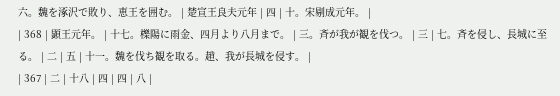六。魏を涿沢で敗り、恵王を囲む。 | 楚宣王良夫元年 | 四 | 十。宋剔成元年。 |
| 368 | 顕王元年。 | 十七。櫟陽に雨金、四月より八月まで。 | 三。斉が我が観を伐つ。 | 三 | 七。斉を侵し、長城に至る。 | 二 | 五 | 十一。魏を伐ち観を取る。趙、我が長城を侵す。 |
| 367 | 二 | 十八 | 四 | 四 | 八 |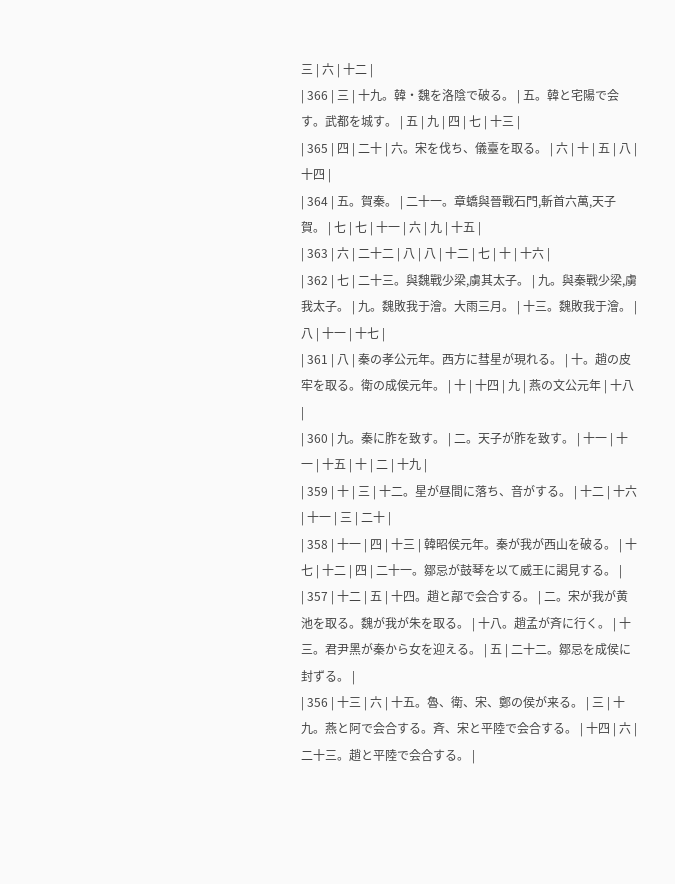三 | 六 | 十二 |
| 366 | 三 | 十九。韓・魏を洛陰で破る。 | 五。韓と宅陽で会す。武都を城す。 | 五 | 九 | 四 | 七 | 十三 |
| 365 | 四 | 二十 | 六。宋を伐ち、儀臺を取る。 | 六 | 十 | 五 | 八 | 十四 |
| 364 | 五。賀秦。 | 二十一。章蟜與晉戰石門,斬首六萬,天子賀。 | 七 | 七 | 十一 | 六 | 九 | 十五 |
| 363 | 六 | 二十二 | 八 | 八 | 十二 | 七 | 十 | 十六 |
| 362 | 七 | 二十三。與魏戰少梁,虜其太子。 | 九。與秦戰少梁,虜我太子。 | 九。魏敗我于澮。大雨三月。 | 十三。魏敗我于澮。 | 八 | 十一 | 十七 |
| 361 | 八 | 秦の孝公元年。西方に彗星が現れる。 | 十。趙の皮牢を取る。衛の成侯元年。 | 十 | 十四 | 九 | 燕の文公元年 | 十八 |
| 360 | 九。秦に胙を致す。 | 二。天子が胙を致す。 | 十一 | 十一 | 十五 | 十 | 二 | 十九 |
| 359 | 十 | 三 | 十二。星が昼間に落ち、音がする。 | 十二 | 十六 | 十一 | 三 | 二十 |
| 358 | 十一 | 四 | 十三 | 韓昭侯元年。秦が我が西山を破る。 | 十七 | 十二 | 四 | 二十一。鄒忌が鼓琴を以て威王に謁見する。 |
| 357 | 十二 | 五 | 十四。趙と鄗で会合する。 | 二。宋が我が黄池を取る。魏が我が朱を取る。 | 十八。趙孟が斉に行く。 | 十三。君尹黑が秦から女を迎える。 | 五 | 二十二。鄒忌を成侯に封ずる。 |
| 356 | 十三 | 六 | 十五。魯、衛、宋、鄭の侯が来る。 | 三 | 十九。燕と阿で会合する。斉、宋と平陸で会合する。 | 十四 | 六 | 二十三。趙と平陸で会合する。 |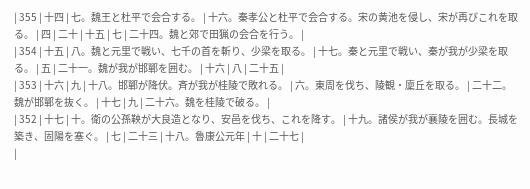| 355 | 十四 | 七。魏王と杜平で会合する。 | 十六。秦孝公と杜平で会合する。宋の黄池を侵し、宋が再びこれを取る。 | 四 | 二十 | 十五 | 七 | 二十四。魏と郊で田猟の会合を行う。 |
| 354 | 十五 | 八。魏と元里で戦い、七千の首を斬り、少梁を取る。 | 十七。秦と元里で戦い、秦が我が少梁を取る。 | 五 | 二十一。魏が我が邯鄲を囲む。 | 十六 | 八 | 二十五 |
| 353 | 十六 | 九 | 十八。邯鄲が降伏。斉が我が桂陵で敗れる。 | 六。東周を伐ち、陵観・廩丘を取る。 | 二十二。魏が邯鄲を抜く。 | 十七 | 九 | 二十六。魏を桂陵で破る。 |
| 352 | 十七 | 十。衛の公孫鞅が大良造となり、安邑を伐ち、これを降す。 | 十九。諸侯が我が襄陵を囲む。長城を築き、固陽を塞ぐ。 | 七 | 二十三 | 十八。魯康公元年 | 十 | 二十七 |
|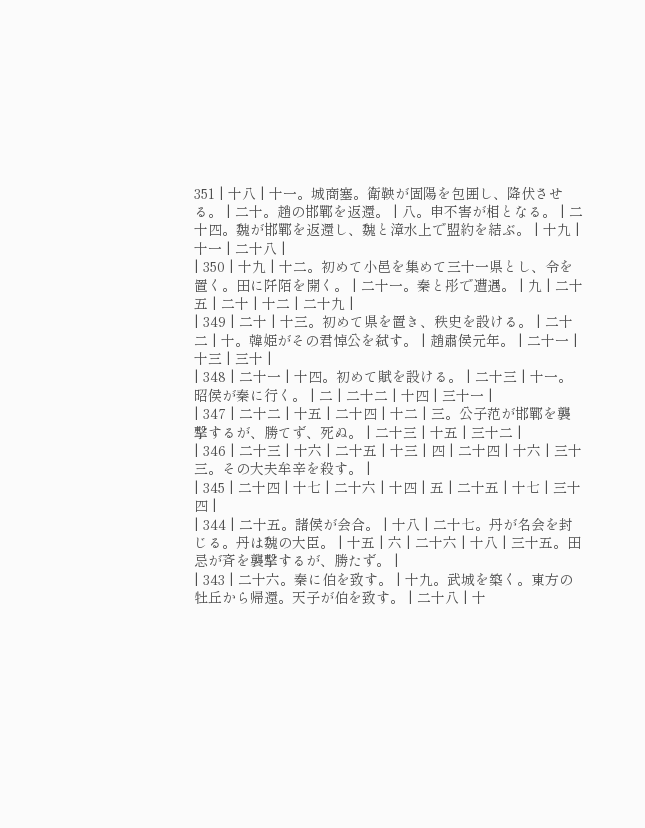351 | 十八 | 十一。城商塞。衛鞅が固陽を包囲し、降伏させる。 | 二十。趙の邯鄲を返還。 | 八。申不害が相となる。 | 二十四。魏が邯鄲を返還し、魏と漳水上で盟約を結ぶ。 | 十九 | 十一 | 二十八 |
| 350 | 十九 | 十二。初めて小邑を集めて三十一県とし、令を置く。田に阡陌を開く。 | 二十一。秦と彤で遭遇。 | 九 | 二十五 | 二十 | 十二 | 二十九 |
| 349 | 二十 | 十三。初めて県を置き、秩史を設ける。 | 二十二 | 十。韓姫がその君悼公を弑す。 | 趙肅侯元年。 | 二十一 | 十三 | 三十 |
| 348 | 二十一 | 十四。初めて賦を設ける。 | 二十三 | 十一。昭侯が秦に行く。 | 二 | 二十二 | 十四 | 三十一 |
| 347 | 二十二 | 十五 | 二十四 | 十二 | 三。公子范が邯鄲を襲撃するが、勝てず、死ぬ。 | 二十三 | 十五 | 三十二 |
| 346 | 二十三 | 十六 | 二十五 | 十三 | 四 | 二十四 | 十六 | 三十三。その大夫牟辛を殺す。 |
| 345 | 二十四 | 十七 | 二十六 | 十四 | 五 | 二十五 | 十七 | 三十四 |
| 344 | 二十五。諸侯が会合。 | 十八 | 二十七。丹が名会を封じる。丹は魏の大臣。 | 十五 | 六 | 二十六 | 十八 | 三十五。田忌が斉を襲撃するが、勝たず。 |
| 343 | 二十六。秦に伯を致す。 | 十九。武城を築く。東方の牡丘から帰還。天子が伯を致す。 | 二十八 | 十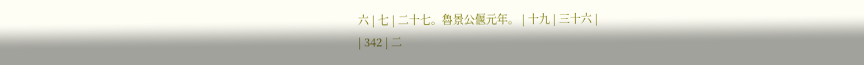六 | 七 | 二十七。魯景公偃元年。 | 十九 | 三十六 |
| 342 | 二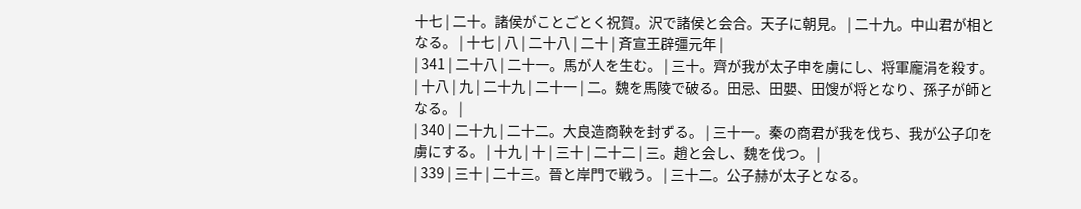十七 | 二十。諸侯がことごとく祝賀。沢で諸侯と会合。天子に朝見。 | 二十九。中山君が相となる。 | 十七 | 八 | 二十八 | 二十 | 斉宣王辟彊元年 |
| 341 | 二十八 | 二十一。馬が人を生む。 | 三十。齊が我が太子申を虜にし、将軍龐涓を殺す。 | 十八 | 九 | 二十九 | 二十一 | 二。魏を馬陵で破る。田忌、田嬰、田馊が将となり、孫子が師となる。 |
| 340 | 二十九 | 二十二。大良造商鞅を封ずる。 | 三十一。秦の商君が我を伐ち、我が公子卬を虜にする。 | 十九 | 十 | 三十 | 二十二 | 三。趙と会し、魏を伐つ。 |
| 339 | 三十 | 二十三。晉と岸門で戦う。 | 三十二。公子赫が太子となる。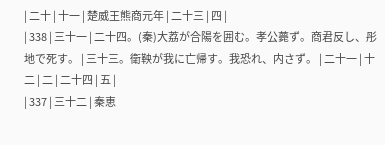| 二十 | 十一 | 楚威王熊商元年 | 二十三 | 四 |
| 338 | 三十一 | 二十四。(秦)大荔が合陽を囲む。孝公薨ず。商君反し、彤地で死す。 | 三十三。衛鞅が我に亡帰す。我恐れ、内さず。 | 二十一 | 十二 | 二 | 二十四 | 五 |
| 337 | 三十二 | 秦恵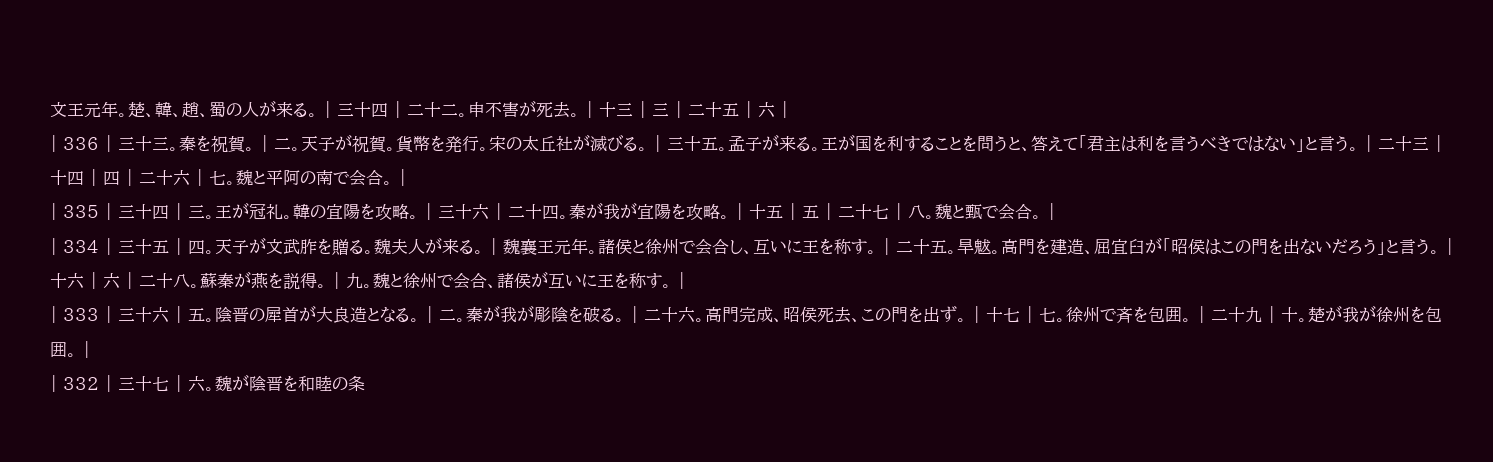文王元年。楚、韓、趙、蜀の人が来る。 | 三十四 | 二十二。申不害が死去。 | 十三 | 三 | 二十五 | 六 |
| 336 | 三十三。秦を祝賀。 | 二。天子が祝賀。貨幣を発行。宋の太丘社が滅びる。 | 三十五。孟子が来る。王が国を利することを問うと、答えて「君主は利を言うべきではない」と言う。 | 二十三 | 十四 | 四 | 二十六 | 七。魏と平阿の南で会合。 |
| 335 | 三十四 | 三。王が冠礼。韓の宜陽を攻略。 | 三十六 | 二十四。秦が我が宜陽を攻略。 | 十五 | 五 | 二十七 | 八。魏と甄で会合。 |
| 334 | 三十五 | 四。天子が文武胙を贈る。魏夫人が来る。 | 魏襄王元年。諸侯と徐州で会合し、互いに王を称す。 | 二十五。旱魃。高門を建造、屈宜臼が「昭侯はこの門を出ないだろう」と言う。 | 十六 | 六 | 二十八。蘇秦が燕を説得。 | 九。魏と徐州で会合、諸侯が互いに王を称す。 |
| 333 | 三十六 | 五。陰晋の犀首が大良造となる。 | 二。秦が我が彫陰を破る。 | 二十六。高門完成、昭侯死去、この門を出ず。 | 十七 | 七。徐州で斉を包囲。 | 二十九 | 十。楚が我が徐州を包囲。 |
| 332 | 三十七 | 六。魏が陰晋を和睦の条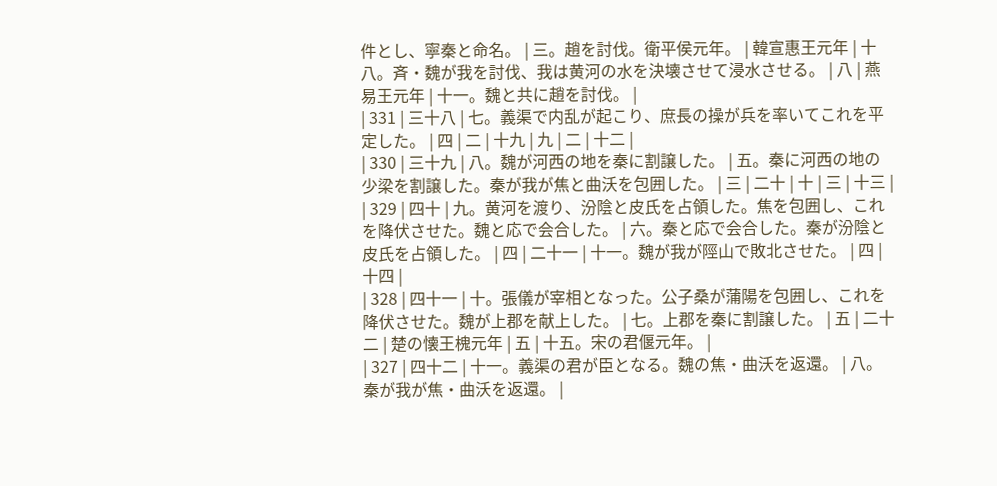件とし、寧秦と命名。 | 三。趙を討伐。衛平侯元年。 | 韓宣惠王元年 | 十八。斉・魏が我を討伐、我は黄河の水を決壊させて浸水させる。 | 八 | 燕易王元年 | 十一。魏と共に趙を討伐。 |
| 331 | 三十八 | 七。義渠で内乱が起こり、庶長の操が兵を率いてこれを平定した。 | 四 | 二 | 十九 | 九 | 二 | 十二 |
| 330 | 三十九 | 八。魏が河西の地を秦に割譲した。 | 五。秦に河西の地の少梁を割譲した。秦が我が焦と曲沃を包囲した。 | 三 | 二十 | 十 | 三 | 十三 |
| 329 | 四十 | 九。黄河を渡り、汾陰と皮氏を占領した。焦を包囲し、これを降伏させた。魏と応で会合した。 | 六。秦と応で会合した。秦が汾陰と皮氏を占領した。 | 四 | 二十一 | 十一。魏が我が陘山で敗北させた。 | 四 | 十四 |
| 328 | 四十一 | 十。張儀が宰相となった。公子桑が蒲陽を包囲し、これを降伏させた。魏が上郡を献上した。 | 七。上郡を秦に割譲した。 | 五 | 二十二 | 楚の懐王槐元年 | 五 | 十五。宋の君偃元年。 |
| 327 | 四十二 | 十一。義渠の君が臣となる。魏の焦・曲沃を返還。 | 八。秦が我が焦・曲沃を返還。 |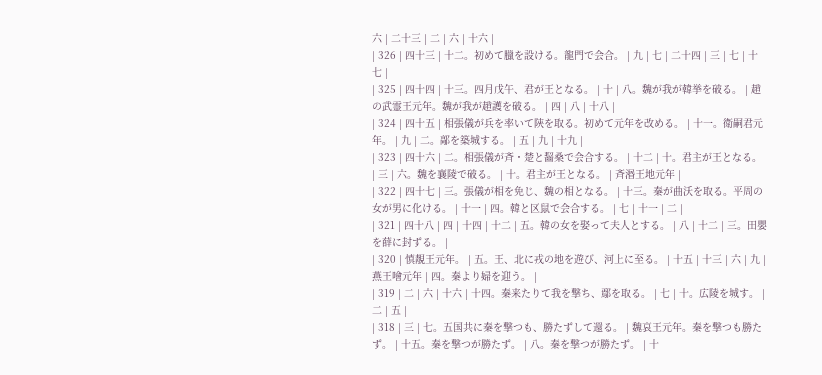六 | 二十三 | 二 | 六 | 十六 |
| 326 | 四十三 | 十二。初めて臘を設ける。龍門で会合。 | 九 | 七 | 二十四 | 三 | 七 | 十七 |
| 325 | 四十四 | 十三。四月戊午、君が王となる。 | 十 | 八。魏が我が韓挙を破る。 | 趙の武霊王元年。魏が我が趙護を破る。 | 四 | 八 | 十八 |
| 324 | 四十五 | 相張儀が兵を率いて陝を取る。初めて元年を改める。 | 十一。衛嗣君元年。 | 九 | 二。鄗を築城する。 | 五 | 九 | 十九 |
| 323 | 四十六 | 二。相張儀が斉・楚と齧桑で会合する。 | 十二 | 十。君主が王となる。 | 三 | 六。魏を襄陵で破る。 | 十。君主が王となる。 | 斉湣王地元年 |
| 322 | 四十七 | 三。張儀が相を免じ、魏の相となる。 | 十三。秦が曲沃を取る。平周の女が男に化ける。 | 十一 | 四。韓と区鼠で会合する。 | 七 | 十一 | 二 |
| 321 | 四十八 | 四 | 十四 | 十二 | 五。韓の女を娶って夫人とする。 | 八 | 十二 | 三。田嬰を薛に封ずる。 |
| 320 | 慎靚王元年。 | 五。王、北に戎の地を遊び、河上に至る。 | 十五 | 十三 | 六 | 九 | 燕王噲元年 | 四。秦より婦を迎う。 |
| 319 | 二 | 六 | 十六 | 十四。秦来たりて我を撃ち、鄢を取る。 | 七 | 十。広陵を城す。 | 二 | 五 |
| 318 | 三 | 七。五国共に秦を撃つも、勝たずして還る。 | 魏哀王元年。秦を撃つも勝たず。 | 十五。秦を撃つが勝たず。 | 八。秦を撃つが勝たず。 | 十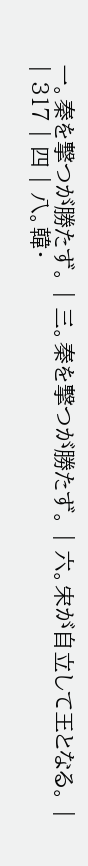一。秦を撃つが勝たず。 | 三。秦を撃つが勝たず。 | 六。宋が自立して王となる。 |
| 317 | 四 | 八。韓・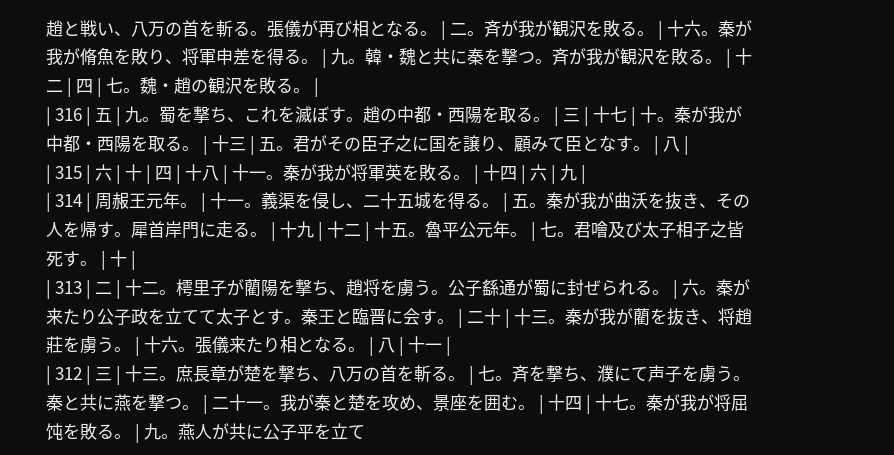趙と戦い、八万の首を斬る。張儀が再び相となる。 | 二。斉が我が観沢を敗る。 | 十六。秦が我が脩魚を敗り、将軍申差を得る。 | 九。韓・魏と共に秦を撃つ。斉が我が観沢を敗る。 | 十二 | 四 | 七。魏・趙の観沢を敗る。 |
| 316 | 五 | 九。蜀を撃ち、これを滅ぼす。趙の中都・西陽を取る。 | 三 | 十七 | 十。秦が我が中都・西陽を取る。 | 十三 | 五。君がその臣子之に国を譲り、顧みて臣となす。 | 八 |
| 315 | 六 | 十 | 四 | 十八 | 十一。秦が我が将軍英を敗る。 | 十四 | 六 | 九 |
| 314 | 周赧王元年。 | 十一。義渠を侵し、二十五城を得る。 | 五。秦が我が曲沃を抜き、その人を帰す。犀首岸門に走る。 | 十九 | 十二 | 十五。魯平公元年。 | 七。君噲及び太子相子之皆死す。 | 十 |
| 313 | 二 | 十二。樗里子が藺陽を撃ち、趙将を虜う。公子繇通が蜀に封ぜられる。 | 六。秦が来たり公子政を立てて太子とす。秦王と臨晋に会す。 | 二十 | 十三。秦が我が藺を抜き、将趙莊を虜う。 | 十六。張儀来たり相となる。 | 八 | 十一 |
| 312 | 三 | 十三。庶長章が楚を撃ち、八万の首を斬る。 | 七。斉を撃ち、濮にて声子を虜う。秦と共に燕を撃つ。 | 二十一。我が秦と楚を攻め、景座を囲む。 | 十四 | 十七。秦が我が将屈饨を敗る。 | 九。燕人が共に公子平を立て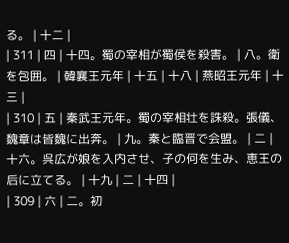る。 | 十二 |
| 311 | 四 | 十四。蜀の宰相が蜀侯を殺害。 | 八。衛を包囲。 | 韓襄王元年 | 十五 | 十八 | 燕昭王元年 | 十三 |
| 310 | 五 | 秦武王元年。蜀の宰相壮を誅殺。張儀、魏章は皆魏に出奔。 | 九。秦と臨晋で会盟。 | 二 | 十六。呉広が娘を入内させ、子の何を生み、恵王の后に立てる。 | 十九 | 二 | 十四 |
| 309 | 六 | 二。初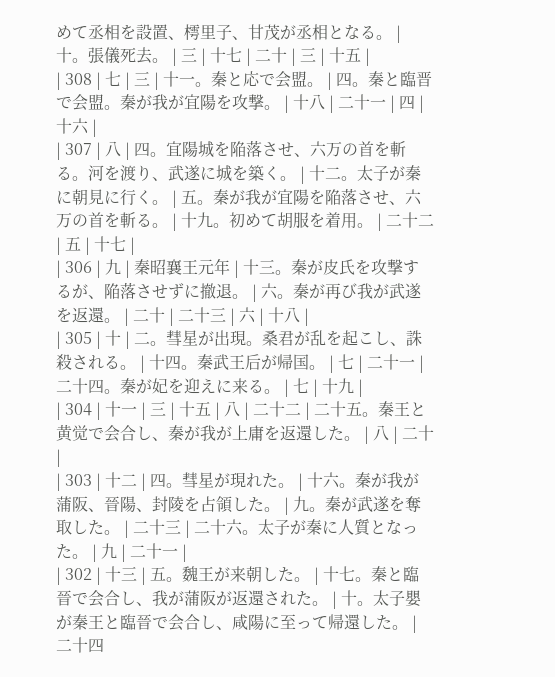めて丞相を設置、樗里子、甘茂が丞相となる。 | 十。張儀死去。 | 三 | 十七 | 二十 | 三 | 十五 |
| 308 | 七 | 三 | 十一。秦と応で会盟。 | 四。秦と臨晋で会盟。秦が我が宜陽を攻撃。 | 十八 | 二十一 | 四 | 十六 |
| 307 | 八 | 四。宜陽城を陥落させ、六万の首を斬る。河を渡り、武遂に城を築く。 | 十二。太子が秦に朝見に行く。 | 五。秦が我が宜陽を陥落させ、六万の首を斬る。 | 十九。初めて胡服を着用。 | 二十二 | 五 | 十七 |
| 306 | 九 | 秦昭襄王元年 | 十三。秦が皮氏を攻撃するが、陥落させずに撤退。 | 六。秦が再び我が武遂を返還。 | 二十 | 二十三 | 六 | 十八 |
| 305 | 十 | 二。彗星が出現。桑君が乱を起こし、誅殺される。 | 十四。秦武王后が帰国。 | 七 | 二十一 | 二十四。秦が妃を迎えに来る。 | 七 | 十九 |
| 304 | 十一 | 三 | 十五 | 八 | 二十二 | 二十五。秦王と黄觉で会合し、秦が我が上庸を返還した。 | 八 | 二十 |
| 303 | 十二 | 四。彗星が現れた。 | 十六。秦が我が蒲阪、晉陽、封陵を占領した。 | 九。秦が武遂を奪取した。 | 二十三 | 二十六。太子が秦に人質となった。 | 九 | 二十一 |
| 302 | 十三 | 五。魏王が来朝した。 | 十七。秦と臨晉で会合し、我が蒲阪が返還された。 | 十。太子嬰が秦王と臨晉で会合し、咸陽に至って帰還した。 | 二十四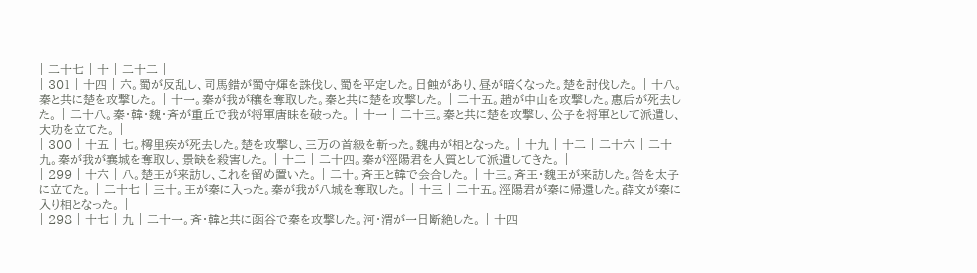| 二十七 | 十 | 二十二 |
| 301 | 十四 | 六。蜀が反乱し、司馬錯が蜀守煇を誅伐し、蜀を平定した。日蝕があり、昼が暗くなった。楚を討伐した。 | 十八。秦と共に楚を攻撃した。 | 十一。秦が我が穰を奪取した。秦と共に楚を攻撃した。 | 二十五。趙が中山を攻撃した。惠后が死去した。 | 二十八。秦・韓・魏・斉が重丘で我が将軍唐眛を破った。 | 十一 | 二十三。秦と共に楚を攻撃し、公子を将軍として派遣し、大功を立てた。 |
| 300 | 十五 | 七。樗里疾が死去した。楚を攻撃し、三万の首級を斬った。魏冉が相となった。 | 十九 | 十二 | 二十六 | 二十九。秦が我が襄城を奪取し、景缺を殺害した。 | 十二 | 二十四。秦が涇陽君を人質として派遣してきた。 |
| 299 | 十六 | 八。楚王が来訪し、これを留め置いた。 | 二十。斉王と韓で会合した。 | 十三。斉王・魏王が来訪した。咎を太子に立てた。 | 二十七 | 三十。王が秦に入った。秦が我が八城を奪取した。 | 十三 | 二十五。涇陽君が秦に帰還した。薛文が秦に入り相となった。 |
| 298 | 十七 | 九 | 二十一。斉・韓と共に函谷で秦を攻撃した。河・渭が一日断絶した。 | 十四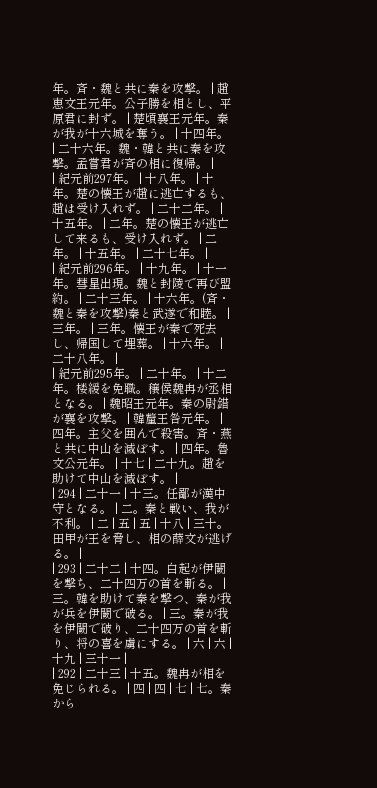年。斉・魏と共に秦を攻撃。 | 趙恵文王元年。公子勝を相とし、平原君に封ず。 | 楚頃襄王元年。秦が我が十六城を奪う。 | 十四年。 | 二十六年。魏・韓と共に秦を攻撃。孟嘗君が斉の相に復帰。 |
| 紀元前297年。 | 十八年。 | 十年。楚の懐王が趙に逃亡するも、趙は受け入れず。 | 二十二年。 | 十五年。 | 二年。楚の懐王が逃亡して来るも、受け入れず。 | 二年。 | 十五年。 | 二十七年。 |
| 紀元前296年。 | 十九年。 | 十一年。彗星出現。魏と封陵で再び盟約。 | 二十三年。 | 十六年。(斉・魏と秦を攻撃)秦と武遂で和睦。 | 三年。 | 三年。懐王が秦で死去し、帰国して埋葬。 | 十六年。 | 二十八年。 |
| 紀元前295年。 | 二十年。 | 十二年。楼緩を免職。穣侯魏冉が丞相となる。 | 魏昭王元年。秦の尉錯が襄を攻撃。 | 韓釐王咎元年。 | 四年。主父を囲んで殺害。斉・燕と共に中山を滅ぼす。 | 四年。魯文公元年。 | 十七 | 二十九。趙を助けて中山を滅ぼす。 |
| 294 | 二十一 | 十三。任鄙が漢中守となる。 | 二。秦と戦い、我が不利。 | 二 | 五 | 五 | 十八 | 三十。田甲が王を脅し、相の薛文が逃げる。 |
| 293 | 二十二 | 十四。白起が伊闕を撃ち、二十四万の首を斬る。 | 三。韓を助けて秦を撃つ、秦が我が兵を伊闕で破る。 | 三。秦が我を伊闕で破り、二十四万の首を斬り、将の喜を虜にする。 | 六 | 六 | 十九 | 三十一 |
| 292 | 二十三 | 十五。魏冉が相を免じられる。 | 四 | 四 | 七 | 七。秦から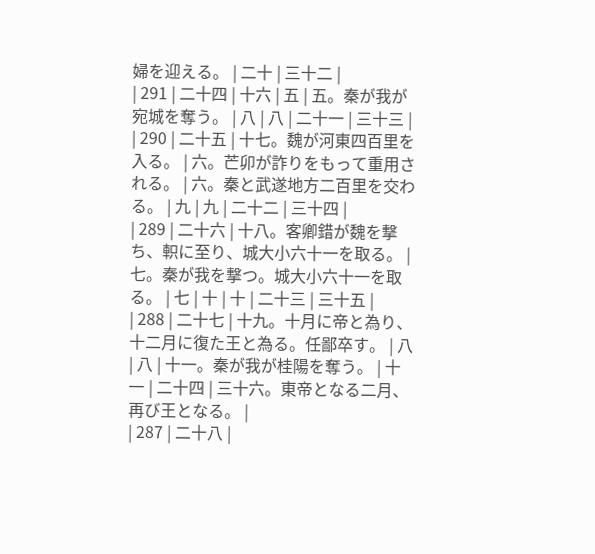婦を迎える。 | 二十 | 三十二 |
| 291 | 二十四 | 十六 | 五 | 五。秦が我が宛城を奪う。 | 八 | 八 | 二十一 | 三十三 |
| 290 | 二十五 | 十七。魏が河東四百里を入る。 | 六。芒卯が詐りをもって重用される。 | 六。秦と武遂地方二百里を交わる。 | 九 | 九 | 二十二 | 三十四 |
| 289 | 二十六 | 十八。客卿錯が魏を撃ち、軹に至り、城大小六十一を取る。 | 七。秦が我を撃つ。城大小六十一を取る。 | 七 | 十 | 十 | 二十三 | 三十五 |
| 288 | 二十七 | 十九。十月に帝と為り、十二月に復た王と為る。任鄙卒す。 | 八 | 八 | 十一。秦が我が桂陽を奪う。 | 十一 | 二十四 | 三十六。東帝となる二月、再び王となる。 |
| 287 | 二十八 |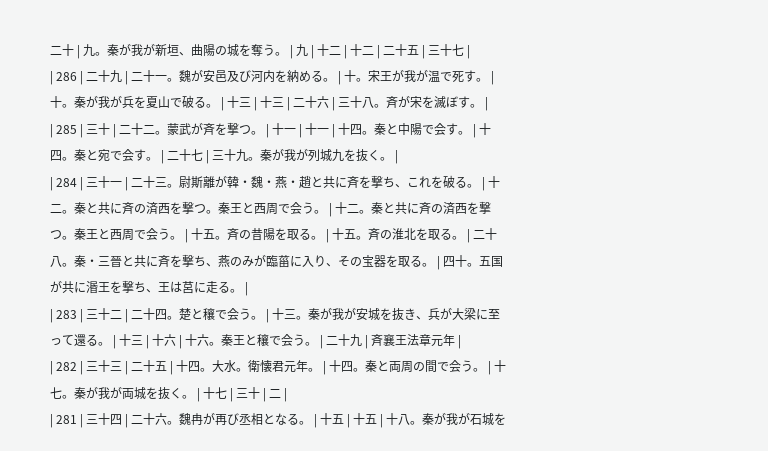二十 | 九。秦が我が新垣、曲陽の城を奪う。 | 九 | 十二 | 十二 | 二十五 | 三十七 |
| 286 | 二十九 | 二十一。魏が安邑及び河内を納める。 | 十。宋王が我が温で死す。 | 十。秦が我が兵を夏山で破る。 | 十三 | 十三 | 二十六 | 三十八。斉が宋を滅ぼす。 |
| 285 | 三十 | 二十二。蒙武が斉を撃つ。 | 十一 | 十一 | 十四。秦と中陽で会す。 | 十四。秦と宛で会す。 | 二十七 | 三十九。秦が我が列城九を抜く。 |
| 284 | 三十一 | 二十三。尉斯離が韓・魏・燕・趙と共に斉を撃ち、これを破る。 | 十二。秦と共に斉の済西を撃つ。秦王と西周で会う。 | 十二。秦と共に斉の済西を撃つ。秦王と西周で会う。 | 十五。斉の昔陽を取る。 | 十五。斉の淮北を取る。 | 二十八。秦・三晉と共に斉を撃ち、燕のみが臨菑に入り、その宝器を取る。 | 四十。五国が共に湣王を撃ち、王は莒に走る。 |
| 283 | 三十二 | 二十四。楚と穰で会う。 | 十三。秦が我が安城を抜き、兵が大梁に至って還る。 | 十三 | 十六 | 十六。秦王と穰で会う。 | 二十九 | 斉襄王法章元年 |
| 282 | 三十三 | 二十五 | 十四。大水。衛懐君元年。 | 十四。秦と両周の間で会う。 | 十七。秦が我が両城を抜く。 | 十七 | 三十 | 二 |
| 281 | 三十四 | 二十六。魏冉が再び丞相となる。 | 十五 | 十五 | 十八。秦が我が石城を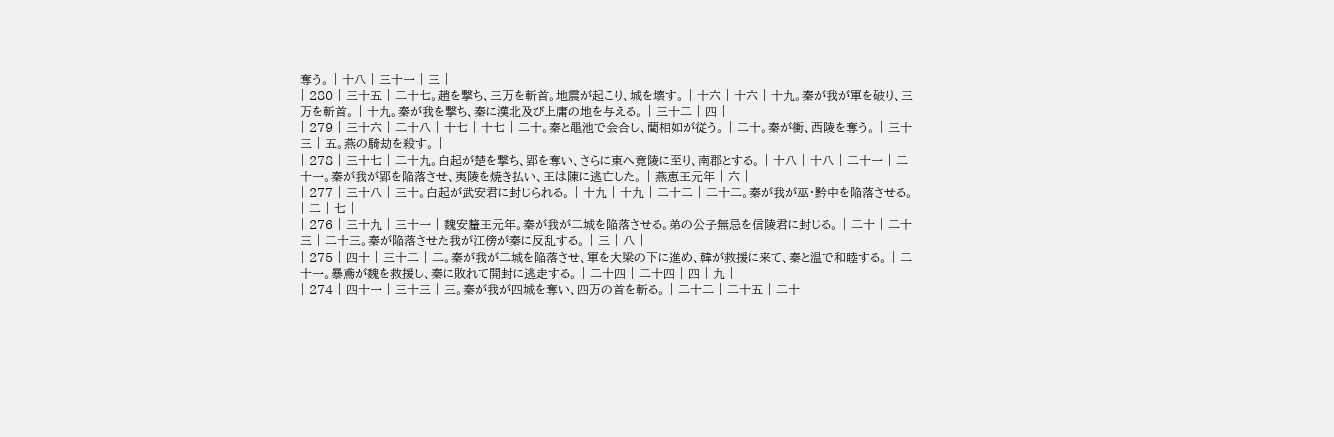奪う。 | 十八 | 三十一 | 三 |
| 280 | 三十五 | 二十七。趙を撃ち、三万を斬首。地震が起こり、城を壊す。 | 十六 | 十六 | 十九。秦が我が軍を破り、三万を斬首。 | 十九。秦が我を撃ち、秦に漢北及び上庸の地を与える。 | 三十二 | 四 |
| 279 | 三十六 | 二十八 | 十七 | 十七 | 二十。秦と黽池で会合し、藺相如が従う。 | 二十。秦が衝、西陵を奪う。 | 三十三 | 五。燕の騎劫を殺す。 |
| 278 | 三十七 | 二十九。白起が楚を撃ち、郢を奪い、さらに東へ竟陵に至り、南郡とする。 | 十八 | 十八 | 二十一 | 二十一。秦が我が郢を陥落させ、夷陵を焼き払い、王は陳に逃亡した。 | 燕恵王元年 | 六 |
| 277 | 三十八 | 三十。白起が武安君に封じられる。 | 十九 | 十九 | 二十二 | 二十二。秦が我が巫・黔中を陥落させる。 | 二 | 七 |
| 276 | 三十九 | 三十一 | 魏安釐王元年。秦が我が二城を陥落させる。弟の公子無忌を信陵君に封じる。 | 二十 | 二十三 | 二十三。秦が陥落させた我が江傍が秦に反乱する。 | 三 | 八 |
| 275 | 四十 | 三十二 | 二。秦が我が二城を陥落させ、軍を大梁の下に進め、韓が救援に来て、秦と温で和睦する。 | 二十一。暴鳶が魏を救援し、秦に敗れて開封に逃走する。 | 二十四 | 二十四 | 四 | 九 |
| 274 | 四十一 | 三十三 | 三。秦が我が四城を奪い、四万の首を斬る。 | 二十二 | 二十五 | 二十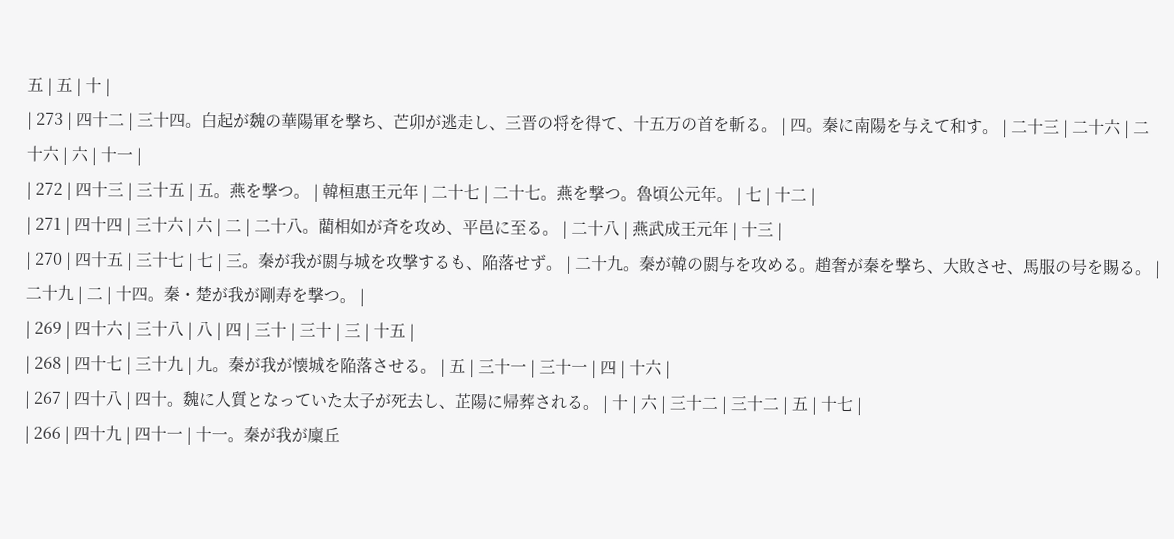五 | 五 | 十 |
| 273 | 四十二 | 三十四。白起が魏の華陽軍を撃ち、芒卯が逃走し、三晋の将を得て、十五万の首を斬る。 | 四。秦に南陽を与えて和す。 | 二十三 | 二十六 | 二十六 | 六 | 十一 |
| 272 | 四十三 | 三十五 | 五。燕を撃つ。 | 韓桓惠王元年 | 二十七 | 二十七。燕を撃つ。魯頃公元年。 | 七 | 十二 |
| 271 | 四十四 | 三十六 | 六 | 二 | 二十八。藺相如が斉を攻め、平邑に至る。 | 二十八 | 燕武成王元年 | 十三 |
| 270 | 四十五 | 三十七 | 七 | 三。秦が我が閼与城を攻撃するも、陥落せず。 | 二十九。秦が韓の閼与を攻める。趙奢が秦を撃ち、大敗させ、馬服の号を賜る。 | 二十九 | 二 | 十四。秦・楚が我が剛寿を撃つ。 |
| 269 | 四十六 | 三十八 | 八 | 四 | 三十 | 三十 | 三 | 十五 |
| 268 | 四十七 | 三十九 | 九。秦が我が懐城を陥落させる。 | 五 | 三十一 | 三十一 | 四 | 十六 |
| 267 | 四十八 | 四十。魏に人質となっていた太子が死去し、芷陽に帰葬される。 | 十 | 六 | 三十二 | 三十二 | 五 | 十七 |
| 266 | 四十九 | 四十一 | 十一。秦が我が廩丘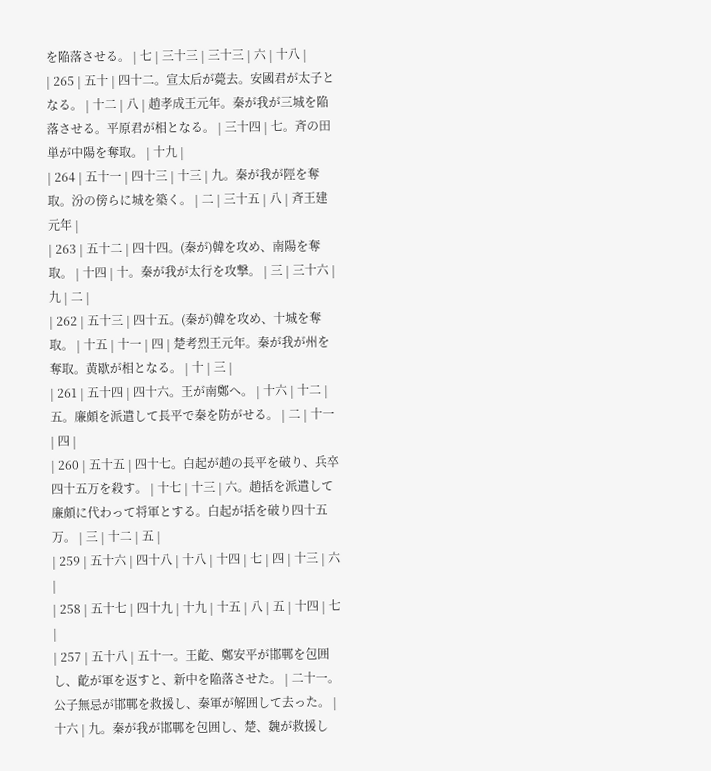を陥落させる。 | 七 | 三十三 | 三十三 | 六 | 十八 |
| 265 | 五十 | 四十二。宣太后が薨去。安國君が太子となる。 | 十二 | 八 | 趙孝成王元年。秦が我が三城を陥落させる。平原君が相となる。 | 三十四 | 七。斉の田単が中陽を奪取。 | 十九 |
| 264 | 五十一 | 四十三 | 十三 | 九。秦が我が陘を奪取。汾の傍らに城を築く。 | 二 | 三十五 | 八 | 斉王建元年 |
| 263 | 五十二 | 四十四。(秦が)韓を攻め、南陽を奪取。 | 十四 | 十。秦が我が太行を攻撃。 | 三 | 三十六 | 九 | 二 |
| 262 | 五十三 | 四十五。(秦が)韓を攻め、十城を奪取。 | 十五 | 十一 | 四 | 楚考烈王元年。秦が我が州を奪取。黄歇が相となる。 | 十 | 三 |
| 261 | 五十四 | 四十六。王が南鄭へ。 | 十六 | 十二 | 五。廉頗を派遣して長平で秦を防がせる。 | 二 | 十一 | 四 |
| 260 | 五十五 | 四十七。白起が趙の長平を破り、兵卒四十五万を殺す。 | 十七 | 十三 | 六。趙括を派遣して廉頗に代わって将軍とする。白起が括を破り四十五万。 | 三 | 十二 | 五 |
| 259 | 五十六 | 四十八 | 十八 | 十四 | 七 | 四 | 十三 | 六 |
| 258 | 五十七 | 四十九 | 十九 | 十五 | 八 | 五 | 十四 | 七 |
| 257 | 五十八 | 五十一。王齕、鄭安平が邯鄲を包囲し、齕が軍を返すと、新中を陥落させた。 | 二十一。公子無忌が邯鄲を救援し、秦軍が解囲して去った。 | 十六 | 九。秦が我が邯鄲を包囲し、楚、魏が救援し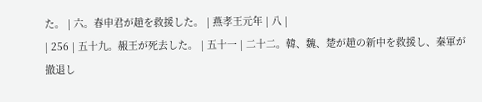た。 | 六。春申君が趙を救援した。 | 燕孝王元年 | 八 |
| 256 | 五十九。赧王が死去した。 | 五十一 | 二十二。韓、魏、楚が趙の新中を救援し、秦軍が撤退し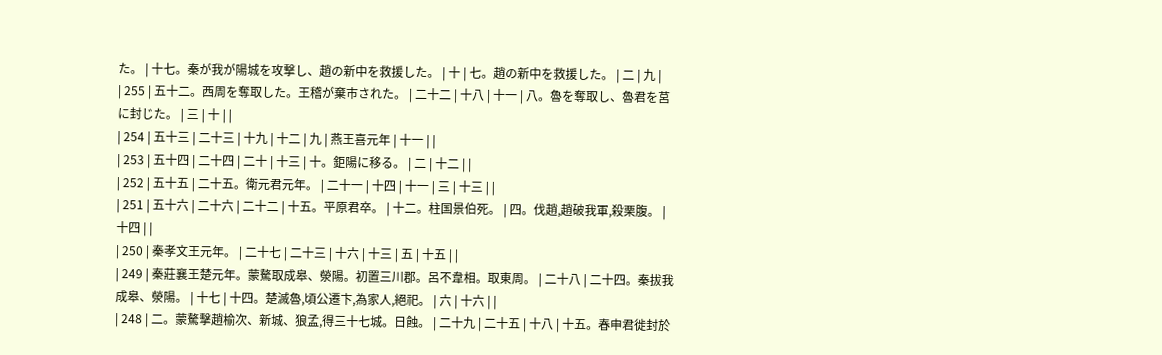た。 | 十七。秦が我が陽城を攻撃し、趙の新中を救援した。 | 十 | 七。趙の新中を救援した。 | 二 | 九 |
| 255 | 五十二。西周を奪取した。王稽が棄市された。 | 二十二 | 十八 | 十一 | 八。魯を奪取し、魯君を莒に封じた。 | 三 | 十 | |
| 254 | 五十三 | 二十三 | 十九 | 十二 | 九 | 燕王喜元年 | 十一 | |
| 253 | 五十四 | 二十四 | 二十 | 十三 | 十。鉅陽に移る。 | 二 | 十二 | |
| 252 | 五十五 | 二十五。衛元君元年。 | 二十一 | 十四 | 十一 | 三 | 十三 | |
| 251 | 五十六 | 二十六 | 二十二 | 十五。平原君卒。 | 十二。柱国景伯死。 | 四。伐趙,趙破我軍,殺栗腹。 | 十四 | |
| 250 | 秦孝文王元年。 | 二十七 | 二十三 | 十六 | 十三 | 五 | 十五 | |
| 249 | 秦莊襄王楚元年。蒙驁取成皋、滎陽。初置三川郡。呂不韋相。取東周。 | 二十八 | 二十四。秦拔我成皋、滎陽。 | 十七 | 十四。楚滅魯,頃公遷卞,為家人,絕祀。 | 六 | 十六 | |
| 248 | 二。蒙驁擊趙榆次、新城、狼孟,得三十七城。日蝕。 | 二十九 | 二十五 | 十八 | 十五。春申君徙封於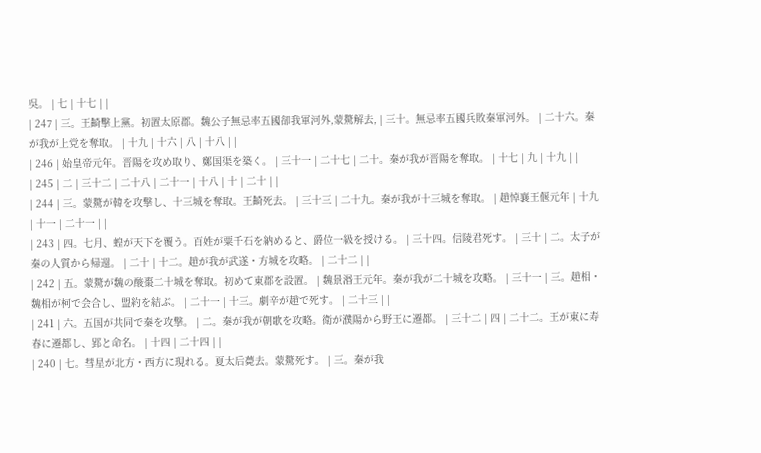吳。 | 七 | 十七 | |
| 247 | 三。王齮擊上黨。初置太原郡。魏公子無忌率五國卻我軍河外,蒙驁解去, | 三十。無忌率五國兵敗秦軍河外。 | 二十六。秦が我が上党を奪取。 | 十九 | 十六 | 八 | 十八 | |
| 246 | 始皇帝元年。晋陽を攻め取り、鄭国渠を築く。 | 三十一 | 二十七 | 二十。秦が我が晋陽を奪取。 | 十七 | 九 | 十九 | |
| 245 | 二 | 三十二 | 二十八 | 二十一 | 十八 | 十 | 二十 | |
| 244 | 三。蒙驁が韓を攻撃し、十三城を奪取。王齮死去。 | 三十三 | 二十九。秦が我が十三城を奪取。 | 趙悼襄王偃元年 | 十九 | 十一 | 二十一 | |
| 243 | 四。七月、蝗が天下を覆う。百姓が粟千石を納めると、爵位一級を授ける。 | 三十四。信陵君死す。 | 三十 | 二。太子が秦の人質から帰還。 | 二十 | 十二。趙が我が武遂・方城を攻略。 | 二十二 | |
| 242 | 五。蒙驁が魏の酸棗二十城を奪取。初めて東郡を設置。 | 魏景湣王元年。秦が我が二十城を攻略。 | 三十一 | 三。趙相・魏相が柯で会合し、盟約を結ぶ。 | 二十一 | 十三。劇辛が趙で死す。 | 二十三 | |
| 241 | 六。五国が共同で秦を攻撃。 | 二。秦が我が朝歌を攻略。衛が濮陽から野王に遷都。 | 三十二 | 四 | 二十二。王が東に寿春に遷都し、郢と命名。 | 十四 | 二十四 | |
| 240 | 七。彗星が北方・西方に現れる。夏太后薨去。蒙驁死す。 | 三。秦が我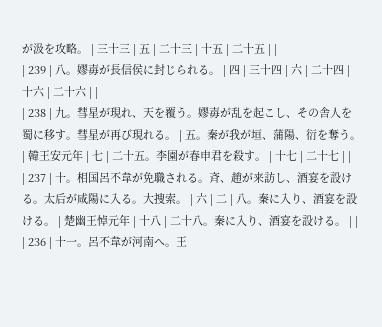が汲を攻略。 | 三十三 | 五 | 二十三 | 十五 | 二十五 | |
| 239 | 八。嫪毐が長信侯に封じられる。 | 四 | 三十四 | 六 | 二十四 | 十六 | 二十六 | |
| 238 | 九。彗星が現れ、天を覆う。嫪毐が乱を起こし、その舎人を蜀に移す。彗星が再び現れる。 | 五。秦が我が垣、蒲陽、衍を奪う。 | 韓王安元年 | 七 | 二十五。李園が春申君を殺す。 | 十七 | 二十七 | |
| 237 | 十。相国呂不韋が免職される。斉、趙が来訪し、酒宴を設ける。太后が咸陽に入る。大捜索。 | 六 | 二 | 八。秦に入り、酒宴を設ける。 | 楚幽王悼元年 | 十八 | 二十八。秦に入り、酒宴を設ける。 | |
| 236 | 十一。呂不韋が河南へ。王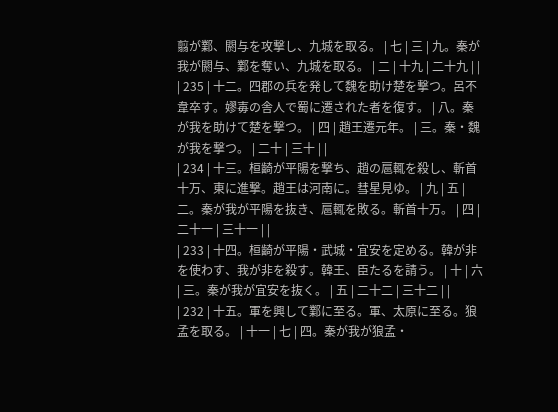翦が鄴、閼与を攻撃し、九城を取る。 | 七 | 三 | 九。秦が我が閼与、鄴を奪い、九城を取る。 | 二 | 十九 | 二十九 | |
| 235 | 十二。四郡の兵を発して魏を助け楚を撃つ。呂不韋卒す。嫪毐の舎人で蜀に遷された者を復す。 | 八。秦が我を助けて楚を撃つ。 | 四 | 趙王遷元年。 | 三。秦・魏が我を撃つ。 | 二十 | 三十 | |
| 234 | 十三。桓齮が平陽を撃ち、趙の扈輒を殺し、斬首十万、東に進撃。趙王は河南に。彗星見ゆ。 | 九 | 五 | 二。秦が我が平陽を抜き、扈輒を敗る。斬首十万。 | 四 | 二十一 | 三十一 | |
| 233 | 十四。桓齮が平陽・武城・宜安を定める。韓が非を使わす、我が非を殺す。韓王、臣たるを請う。 | 十 | 六 | 三。秦が我が宜安を抜く。 | 五 | 二十二 | 三十二 | |
| 232 | 十五。軍を興して鄴に至る。軍、太原に至る。狼孟を取る。 | 十一 | 七 | 四。秦が我が狼孟・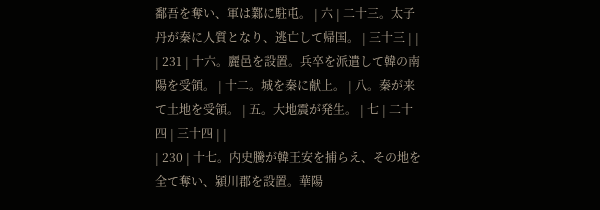鄱吾を奪い、軍は鄴に駐屯。 | 六 | 二十三。太子丹が秦に人質となり、逃亡して帰国。 | 三十三 | |
| 231 | 十六。麗邑を設置。兵卒を派遣して韓の南陽を受領。 | 十二。城を秦に献上。 | 八。秦が来て土地を受領。 | 五。大地震が発生。 | 七 | 二十四 | 三十四 | |
| 230 | 十七。内史騰が韓王安を捕らえ、その地を全て奪い、潁川郡を設置。華陽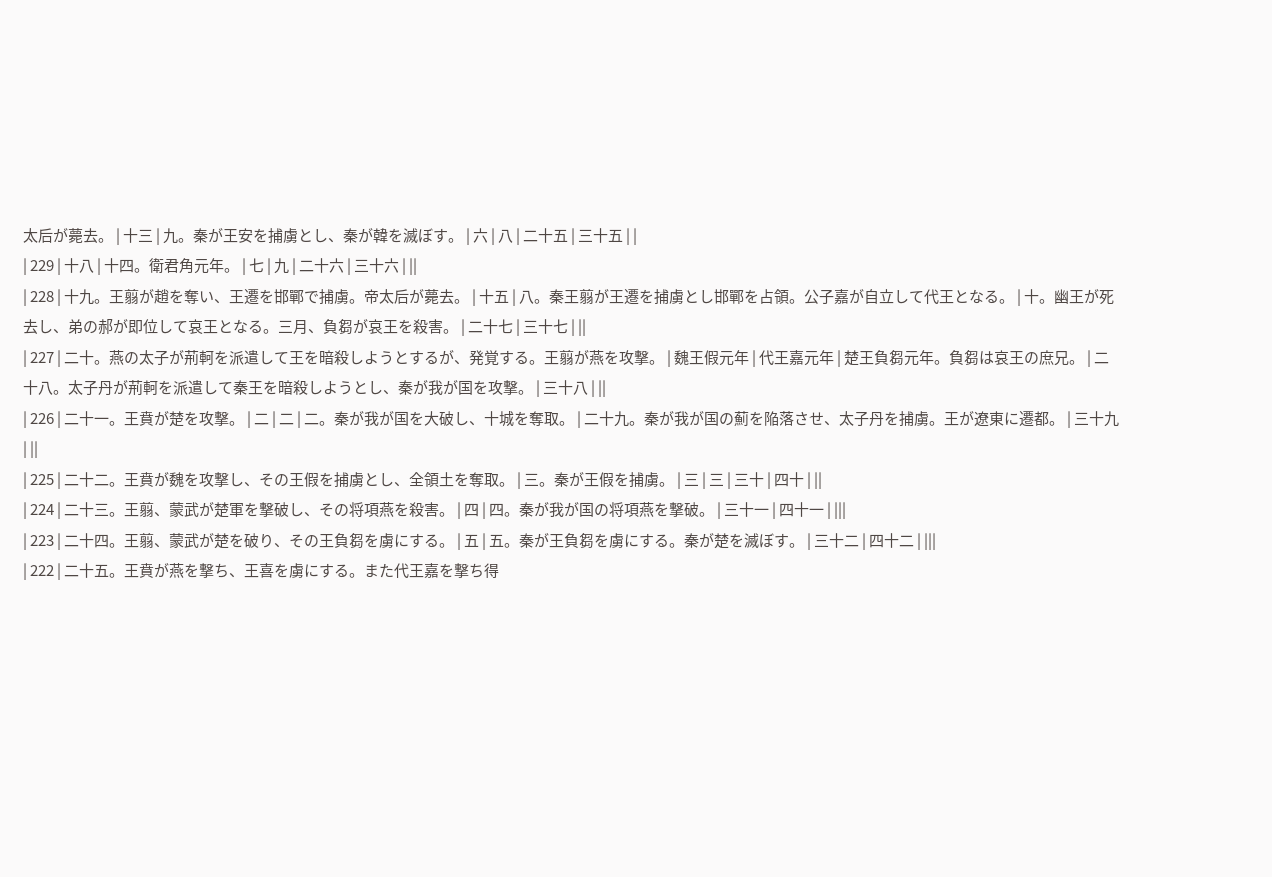太后が薨去。 | 十三 | 九。秦が王安を捕虜とし、秦が韓を滅ぼす。 | 六 | 八 | 二十五 | 三十五 | |
| 229 | 十八 | 十四。衛君角元年。 | 七 | 九 | 二十六 | 三十六 | ||
| 228 | 十九。王翦が趙を奪い、王遷を邯鄲で捕虜。帝太后が薨去。 | 十五 | 八。秦王翦が王遷を捕虜とし邯鄲を占領。公子嘉が自立して代王となる。 | 十。幽王が死去し、弟の郝が即位して哀王となる。三月、負芻が哀王を殺害。 | 二十七 | 三十七 | ||
| 227 | 二十。燕の太子が荊軻を派遣して王を暗殺しようとするが、発覚する。王翦が燕を攻撃。 | 魏王假元年 | 代王嘉元年 | 楚王負芻元年。負芻は哀王の庶兄。 | 二十八。太子丹が荊軻を派遣して秦王を暗殺しようとし、秦が我が国を攻撃。 | 三十八 | ||
| 226 | 二十一。王賁が楚を攻撃。 | 二 | 二 | 二。秦が我が国を大破し、十城を奪取。 | 二十九。秦が我が国の薊を陥落させ、太子丹を捕虜。王が遼東に遷都。 | 三十九 | ||
| 225 | 二十二。王賁が魏を攻撃し、その王假を捕虜とし、全領土を奪取。 | 三。秦が王假を捕虜。 | 三 | 三 | 三十 | 四十 | ||
| 224 | 二十三。王翦、蒙武が楚軍を撃破し、その将項燕を殺害。 | 四 | 四。秦が我が国の将項燕を撃破。 | 三十一 | 四十一 | |||
| 223 | 二十四。王翦、蒙武が楚を破り、その王負芻を虜にする。 | 五 | 五。秦が王負芻を虜にする。秦が楚を滅ぼす。 | 三十二 | 四十二 | |||
| 222 | 二十五。王賁が燕を撃ち、王喜を虜にする。また代王嘉を撃ち得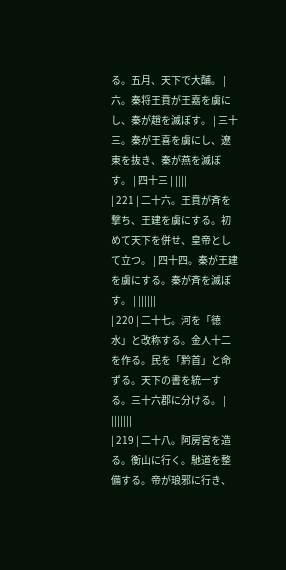る。五月、天下で大酺。 | 六。秦将王賁が王嘉を虜にし、秦が趙を滅ぼす。 | 三十三。秦が王喜を虜にし、遼東を抜き、秦が燕を滅ぼす。 | 四十三 | ||||
| 221 | 二十六。王賁が斉を撃ち、王建を虜にする。初めて天下を併せ、皇帝として立つ。 | 四十四。秦が王建を虜にする。秦が斉を滅ぼす。 | ||||||
| 220 | 二十七。河を「徳水」と改称する。金人十二を作る。民を「黔首」と命ずる。天下の書を統一する。三十六郡に分ける。 | |||||||
| 219 | 二十八。阿房宮を造る。衡山に行く。馳道を整備する。帝が琅邪に行き、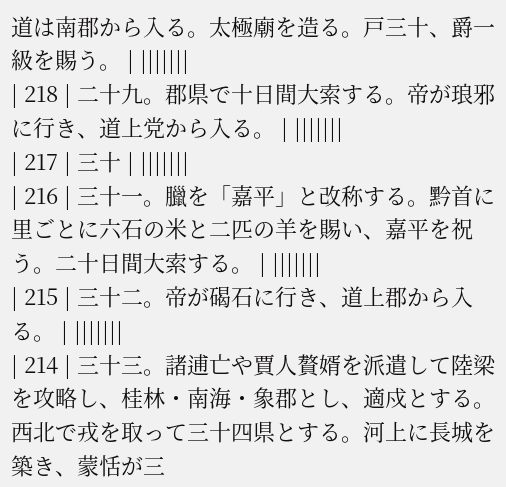道は南郡から入る。太極廟を造る。戸三十、爵一級を賜う。 | |||||||
| 218 | 二十九。郡県で十日間大索する。帝が琅邪に行き、道上党から入る。 | |||||||
| 217 | 三十 | |||||||
| 216 | 三十一。臘を「嘉平」と改称する。黔首に里ごとに六石の米と二匹の羊を賜い、嘉平を祝う。二十日間大索する。 | |||||||
| 215 | 三十二。帝が碣石に行き、道上郡から入る。 | |||||||
| 214 | 三十三。諸逋亡や賈人贅婿を派遣して陸梁を攻略し、桂林・南海・象郡とし、適戍とする。西北で戎を取って三十四県とする。河上に長城を築き、蒙恬が三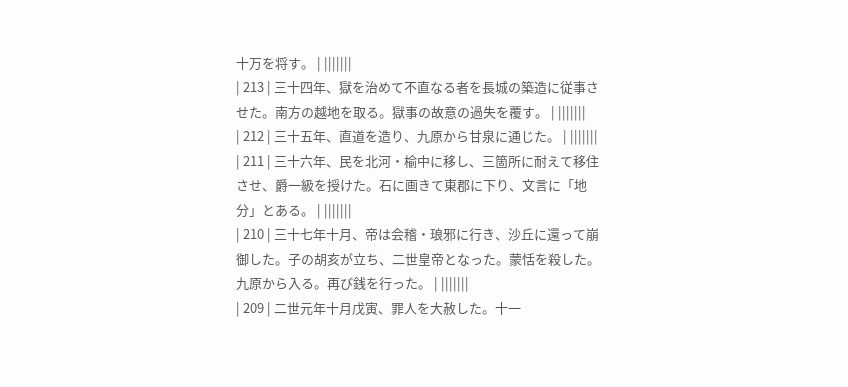十万を将す。 | |||||||
| 213 | 三十四年、獄を治めて不直なる者を長城の築造に従事させた。南方の越地を取る。獄事の故意の過失を覆す。 | |||||||
| 212 | 三十五年、直道を造り、九原から甘泉に通じた。 | |||||||
| 211 | 三十六年、民を北河・榆中に移し、三箇所に耐えて移住させ、爵一級を授けた。石に画きて東郡に下り、文言に「地分」とある。 | |||||||
| 210 | 三十七年十月、帝は会稽・琅邪に行き、沙丘に還って崩御した。子の胡亥が立ち、二世皇帝となった。蒙恬を殺した。九原から入る。再び銭を行った。 | |||||||
| 209 | 二世元年十月戊寅、罪人を大赦した。十一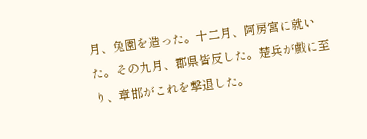月、兔園を造った。十二月、阿房宮に就いた。その九月、郡県皆反した。楚兵が戲に至り、章邯がこれを撃退した。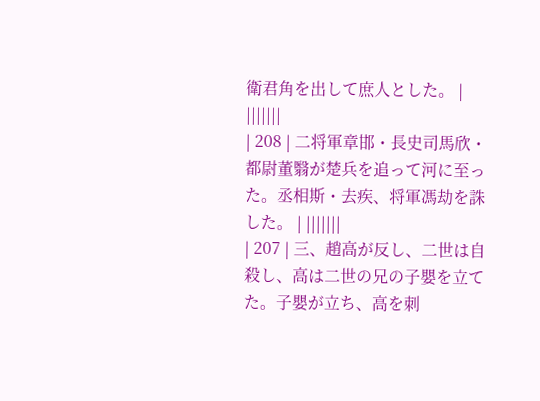衛君角を出して庶人とした。 | |||||||
| 208 | 二将軍章邯・長史司馬欣・都尉董翳が楚兵を追って河に至った。丞相斯・去疾、将軍馮劫を誅した。 | |||||||
| 207 | 三、趙高が反し、二世は自殺し、高は二世の兄の子嬰を立てた。子嬰が立ち、高を刺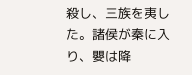殺し、三族を夷した。諸侯が秦に入り、嬰は降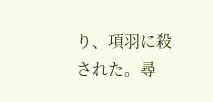り、項羽に殺された。尋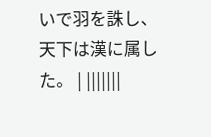いで羽を誅し、天下は漢に属した。 | |||||||